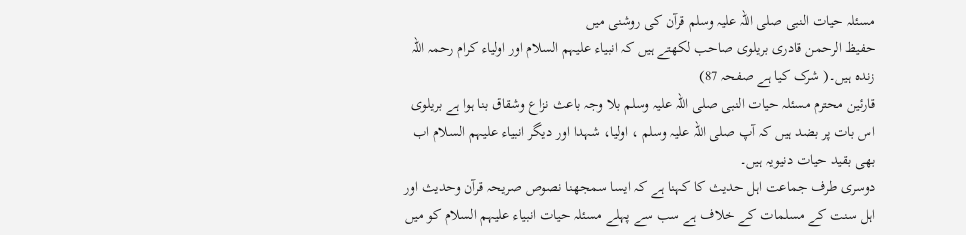مسئلہ حیات النبی صلی اللہ علیہ وسلم قرآن کی روشنی میں
حفیظ الرحمن قادری بریلوی صاحب لکھتے ہیں کہ انبیاء علیہم السلام اور اولیاء کرام رحمہ اللہ زندہ ہیں۔( شرک کیا ہے صفحہ 87)
قارئین محترم مسئلہ حیات النبی صلی اللہ علیہ وسلم بلا وجہ باعث نزاع وشقاق بنا ہوا ہے بریلوی اس بات پر بضد ہیں کہ آپ صلی اللہ علیہ وسلم ، اولیا، شہدا اور دیگر انبیاء علیہم السلام اب بھی بقید حیات دنیویہ ہیں۔
دوسری طرف جماعت اہل حدیث کا کہنا ہے کہ ایسا سمجھنا نصوص صریحہ قرآن وحدیث اور اہل سنت کے مسلمات کے خلاف ہے سب سے پہلے مسئلہ حیات انبیاء علیہم السلام کو میں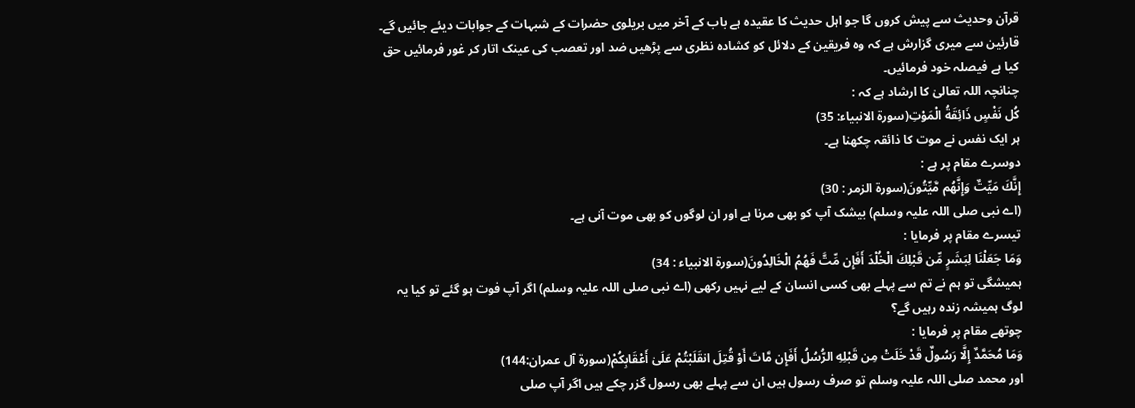قرآن وحدیث سے پیش کروں گا جو اہل حدیث کا عقیدہ ہے باب کے آخر میں بریلوی حضرات کے شبہات کے جوابات دیئے جائیں گے۔ قارئین سے میری گزارش ہے کہ وہ فریقین کے دلائل کو کشادہ نظری سے پڑھیں ضد اور تعصب کی عینک اتار کر غور فرمائیں حق کیا ہے فیصلہ خود فرمائیں۔
چنانچہ اللہ تعالیٰ کا ارشاد ہے کہ :
كُل نَفْسٍ ذَائِقَةُ الْمَوْتِ(سورۃ الانبیاء: 35)
ہر ایک نفس نے موت کا ذائقہ چکھنا ہے۔
دوسرے مقام پر ہے :
إِنَّكَ مَيِّتٌ وَإِنَّهُم مَّيِّتُونَ(سورۃ الزمر : 30)
(اے نبی صلی اللہ علیہ وسلم) بیشک آپ کو بھی مرنا ہے اور ان لوگوں کو بھی موت آنی ہے۔
تیسرے مقام پر فرمایا :
وَمَا جَعَلْنَا لِبَشَرٍ مِّن قَبْلِكَ الْخُلْدَ أَفَإِن مِّتَّ فَهُمُ الْخَالِدُونَ(سورۃ الانبیاء : 34)
ہمیشگی تو ہم نے تم سے پہلے بھی کسی انسان کے لیے نہیں رکھی (اے نبی صلی اللہ علیہ وسلم) اگر آپ فوت ہو گئے تو کیا یہ لوگ ہمیشہ زندہ رہیں گے؟
چوتھے مقام پر فرمایا :
وَمَا مُحَمَّدٌ إِلَّا رَسُولٌ قَدْ خَلَتْ مِن قَبْلِهِ الرُّسُلُ أَفَإِن مَّاتَ أَوْ قُتِلَ انقَلَبْتُمْ عَلَىٰ أَعْقَابِكُمْ(سورۃ آل عمران:144)
اور محمد صلی اللہ علیہ وسلم تو صرف رسول ہیں ان سے پہلے بھی رسول گزر چکے ہیں اگر آپ صلی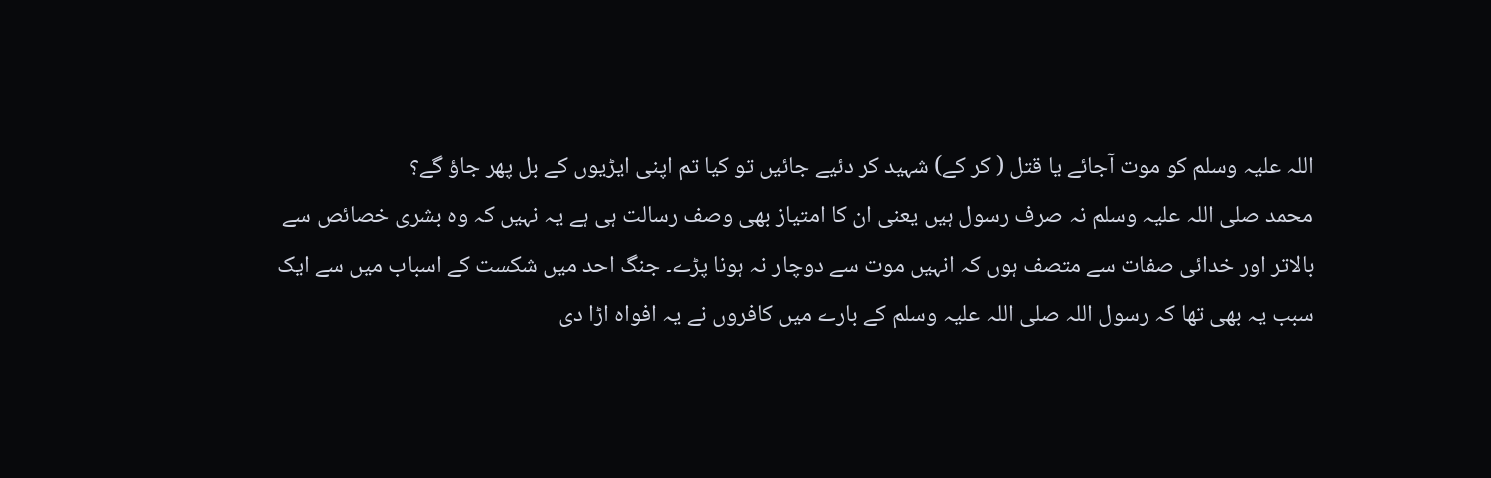اللہ علیہ وسلم کو موت آجائے یا قتل ( کر کے) شہید کر دئیے جائیں تو کیا تم اپنی ایڑیوں کے بل پھر جاؤ گے؟
محمد صلی اللہ علیہ وسلم نہ صرف رسول ہیں یعنی ان کا امتیاز بھی وصف رسالت ہی ہے یہ نہیں کہ وہ بشری خصائص سے بالاتر اور خدائی صفات سے متصف ہوں کہ انہیں موت سے دوچار نہ ہونا پڑے۔ جنگ احد میں شکست کے اسباب میں سے ایک سبب یہ بھی تھا کہ رسول اللہ صلی اللہ علیہ وسلم کے بارے میں کافروں نے یہ افواہ اڑا دی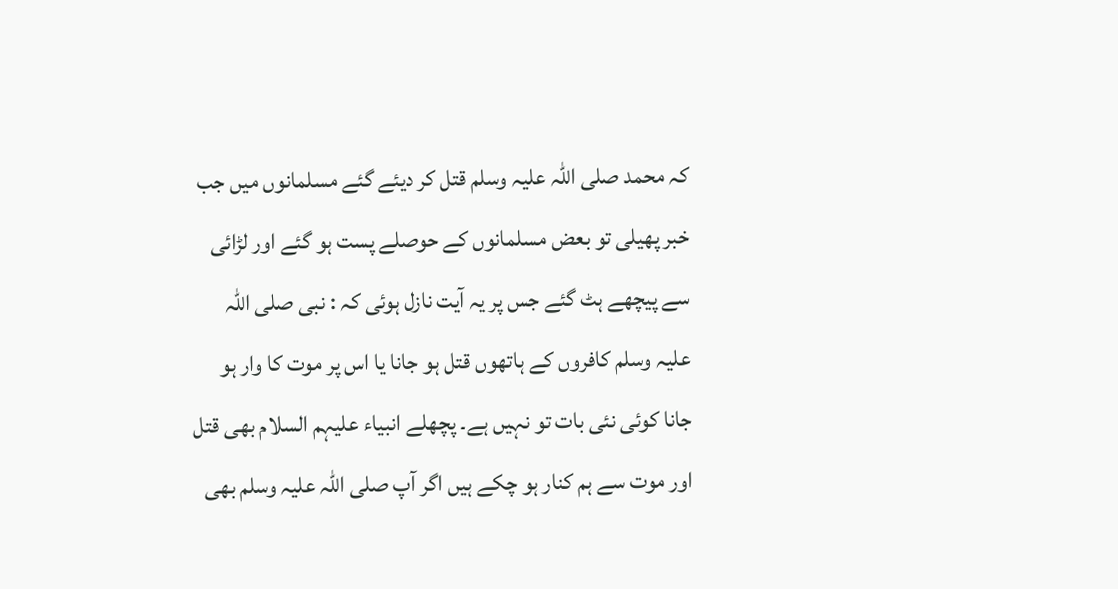کہ محمد صلی اللہ علیہ وسلم قتل کر دیئے گئے مسلمانوں میں جب خبر پھیلی تو بعض مسلمانوں کے حوصلے پست ہو گئے اور لڑائی سے پیچھے ہٹ گئے جس پر یہ آیت نازل ہوئی کہ : نبی صلی اللہ علیہ وسلم کافروں کے ہاتھوں قتل ہو جانا یا اس پر موت کا وار ہو جانا کوئی نئی بات تو نہیں ہے۔ پچھلے انبیاء علیہم السلام بھی قتل اور موت سے ہم کنار ہو چکے ہیں اگر آپ صلی اللہ علیہ وسلم بھی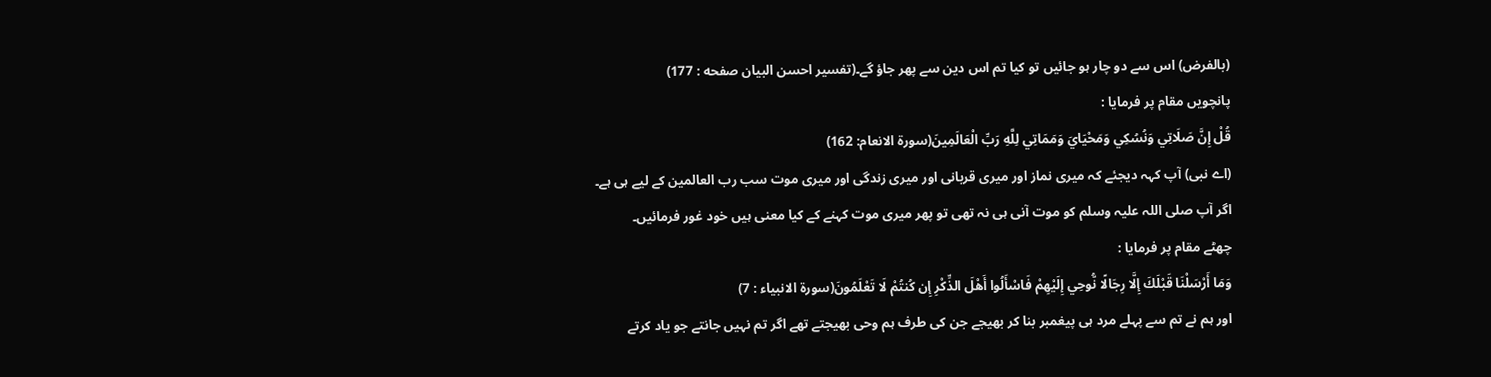(بالفرض) اس سے دو چار ہو جائیں تو کیا تم اس دین سے پھر جاؤ گے۔(تفسیر احسن البیان صفحه : 177)
پانچویں مقام پر فرمایا :
قُلْ إِنَّ صَلَاتِي وَنُسُكِي وَمَحْيَايَ وَمَمَاتِي لِلَّهِ رَبِّ الْعَالَمِينَ(سورۃ الانعام: 162)
(اے نبی) آپ کہہ دیجئے کہ میری نماز اور میری قربانی اور میری زندگی اور میری موت سب رب العالمین کے لیے ہی ہے۔
اگر آپ صلی اللہ علیہ وسلم کو موت آنی ہی نہ تھی تو پھر میری موت کہنے کے کیا معنی ہیں خود غور فرمائیں۔
چھٹے مقام پر فرمایا :
وَمَا أَرْسَلْنَا قَبْلَكَ إِلَّا رِجَالًا نُّوحِي إِلَيْهِمْ فَاسْأَلُوا أَهْلَ الذِّكْرِ إِن كُنتُمْ لَا تَعْلَمُونَ(سورۃ الانبیاء : 7)
اور ہم نے تم سے پہلے مرد ہی پیغمبر بنا کر بھیجے جن کی طرف ہم وحی بھیجتے تھے اگر تم نہیں جانتے جو یاد کرتے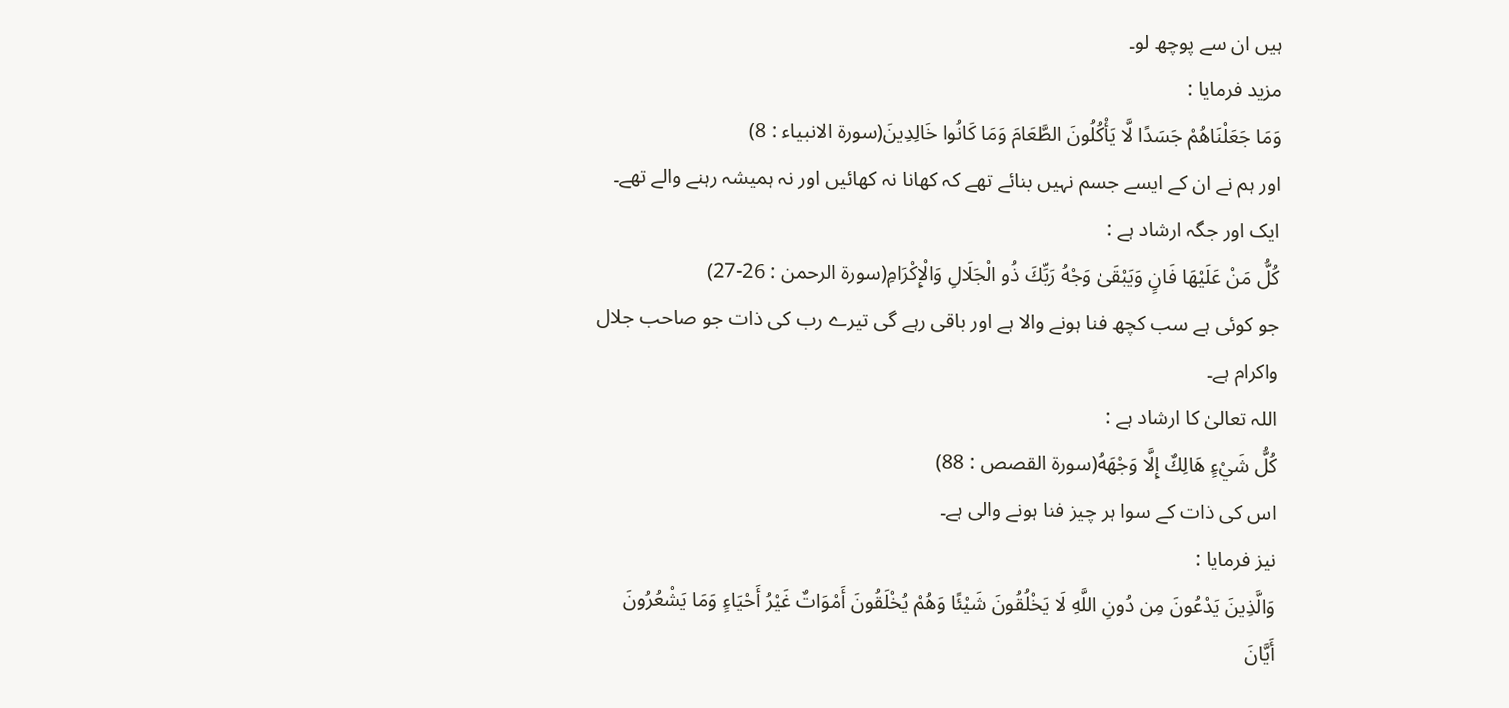ہیں ان سے پوچھ لو۔
مزید فرمایا :
وَمَا جَعَلْنَاهُمْ جَسَدًا لَّا يَأْكُلُونَ الطَّعَامَ وَمَا كَانُوا خَالِدِينَ(سورۃ الانبیاء : 8)
اور ہم نے ان کے ایسے جسم نہیں بنائے تھے کہ کھانا نہ کھائیں اور نہ ہمیشہ رہنے والے تھے۔
ایک اور جگہ ارشاد ہے :
كُلُّ مَنْ عَلَيْهَا فَانٍ وَيَبْقَىٰ وَجْهُ رَبِّكَ ذُو الْجَلَالِ وَالْإِكْرَامِ(سورۃ الرحمن : 26-27)
جو کوئی ہے سب کچھ فنا ہونے والا ہے اور باقی رہے گی تیرے رب کی ذات جو صاحب جلال واکرام ہے۔
اللہ تعالیٰ کا ارشاد ہے :
كُلُّ شَيْءٍ هَالِكٌ إِلَّا وَجْهَهُ(سورۃ القصص : 88)
اس کی ذات کے سوا ہر چیز فنا ہونے والی ہے۔
نیز فرمایا :
وَالَّذِينَ يَدْعُونَ مِن دُونِ اللَّهِ لَا يَخْلُقُونَ شَيْئًا وَهُمْ يُخْلَقُونَ أَمْوَاتٌ غَيْرُ أَحْيَاءٍ وَمَا يَشْعُرُونَ أَيَّانَ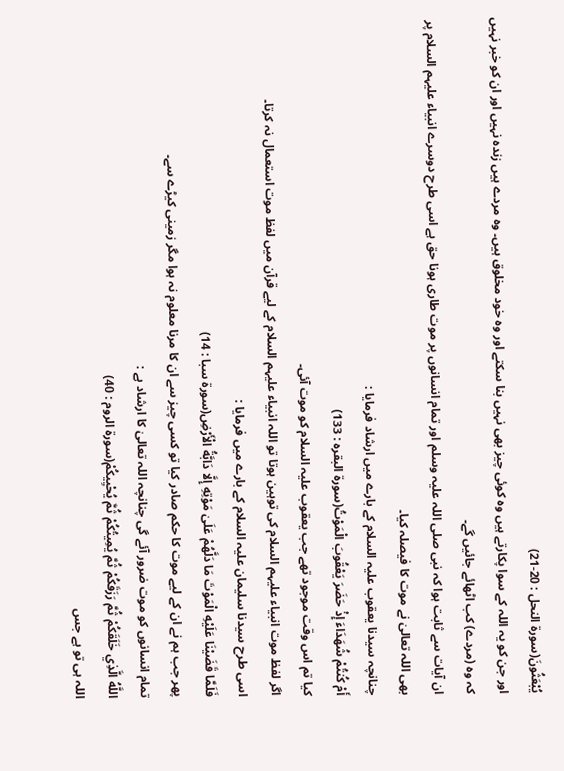يُبْعَثُونَ(سورۃ النحل : 20-21)
اور جن کو یہ اللہ کے سوا پکارتے ہیں وہ کوئی چیز بھی نہیں بنا سکتے اور وہ خود مخلوق ہیں۔ وہ مردے ہیں زندہ نہیں اور ان کو خبر نہیں کہ وہ (مردے) کب اٹھائے جائیں گے۔
ان آیات سے ثابت ہوا کہ نبی صلی اللہ علیہ وسلم اور تمام انسانوں پر موت طاری ہونا حق ہے اسی طرح دوسرے انبیاء علیہم السلام پر بھی اللہ تعالیٰ نے موت کا فیصلہ کیا۔
چنانچہ سیدنا یعقوب علیہ السلام کے بارے میں ارشاد فرمایا :
أَمْ كُنتُمْ شُهَدَاءَ إِذْ حَضَرَ يَعْقُوبَ الْمَوْتُ(سورۃ البقرہ : 133)
کیا تم اس وقت موجود تھے جب یعقوب علیہ السلام کو موت آئی۔
اگر لفظ موت انبیاء علیہم السلام کی توہین ہوتا تو اللہ انبیاء علیہم السلام کے لیے قرآن میں لفظ موت استعمال نہ کرتا۔
اسی طرح سیدنا سلیمان علیہ السلام کے بارے میں فرمایا :
فَلَمَّا قَضَيْنَا عَلَيْهِ الْمَوْتَ مَا دَلَّهُمْ عَلَىٰ مَوْتِهِ إِلَّا دَابَّةُ الْأَرْضِ(سورۃ سبا : 14)
پھر جب ہم نے ان کے لیے موت کا حکم صادر کیا تو کسی چیز سے ان کا مرنا معلوم نہ ہوا مگر زمینی کیڑے سے۔
تمام انسانوں کو موت ضرور آئے گی چنانچہ اللہ تعالیٰ کا ارشاد ہے :
اللَّهُ الَّذِي خَلَقَكُمْ ثُمَّ رَزَقَكُمْ ثُمَّ يُمِيتُكُمْ ثُمَّ يُحْيِيكُمْ(سورۃ الروم : 40)
اللہ ہی تو ہے جس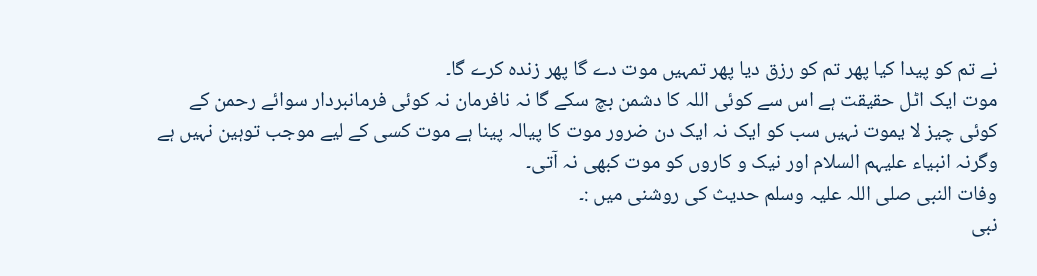نے تم کو پیدا کیا پھر تم کو رزق دیا پھر تمہیں موت دے گا پھر زندہ کرے گا۔
موت ایک اٹل حقیقت ہے اس سے کوئی اللہ کا دشمن بچ سکے گا نہ نافرمان نہ کوئی فرمانبردار سوائے رحمن کے کوئی چیز لا يموت نہیں سب کو ایک نہ ایک دن ضرور موت کا پیالہ پینا ہے موت کسی کے لیے موجب توہین نہیں ہے وگرنہ انبیاء علیہم السلام اور نیک و کاروں کو موت کبھی نہ آتی۔
وفات النبی صلی اللہ علیہ وسلم حدیث کی روشنی میں :۔
نبی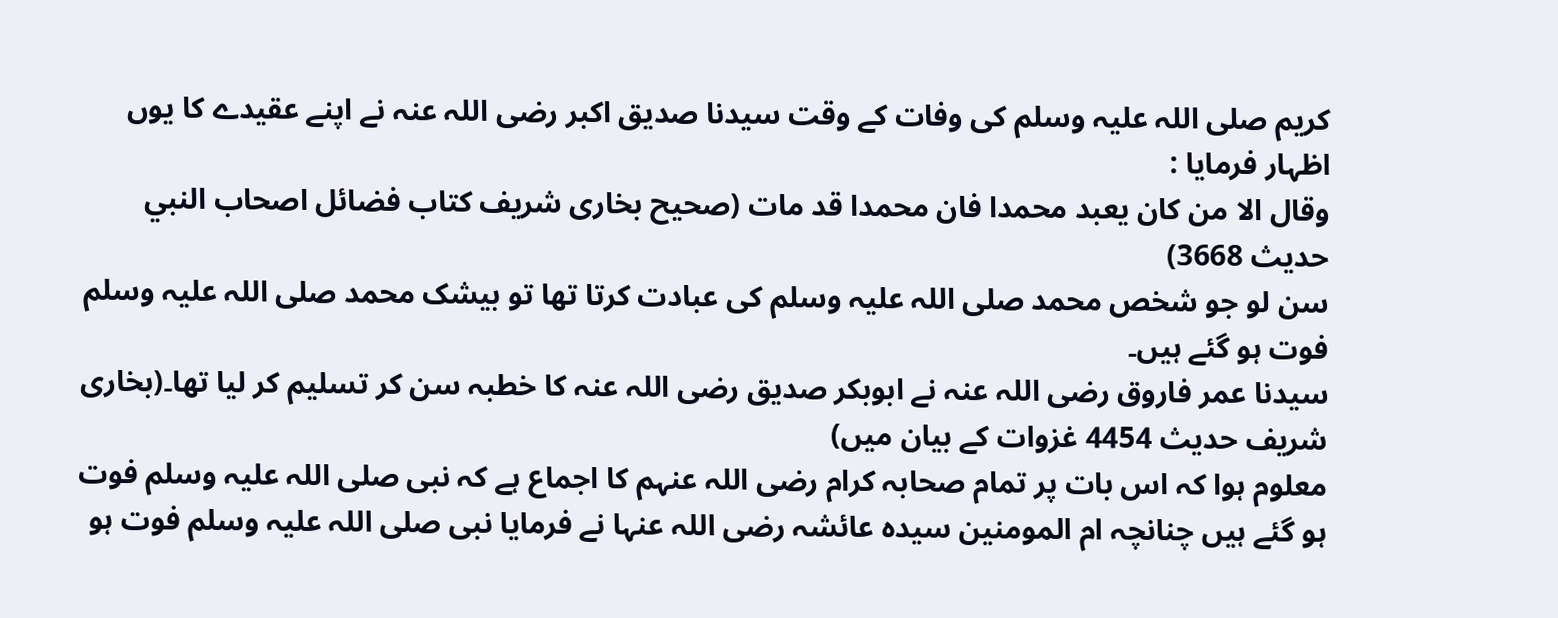کریم صلی اللہ علیہ وسلم کی وفات کے وقت سیدنا صدیق اکبر رضی اللہ عنہ نے اپنے عقیدے کا یوں اظہار فرمایا :
وقال الا من كان يعبد محمدا فان محمدا قد مات (صحیح بخاری شریف کتاب فضائل اصحاب النبي حديث 3668)
سن لو جو شخص محمد صلی اللہ علیہ وسلم کی عبادت کرتا تھا تو بیشک محمد صلی اللہ علیہ وسلم فوت ہو گئے ہیں۔
سیدنا عمر فاروق رضی اللہ عنہ نے ابوبکر صدیق رضی اللہ عنہ کا خطبہ سن کر تسلیم کر لیا تھا۔(بخاری شریف حدیث 4454 غزوات کے بیان میں)
معلوم ہوا کہ اس بات پر تمام صحابہ کرام رضی اللہ عنہم کا اجماع ہے کہ نبی صلی اللہ علیہ وسلم فوت ہو گئے ہیں چنانچہ ام المومنین سیدہ عائشہ رضی اللہ عنہا نے فرمایا نبی صلی اللہ علیہ وسلم فوت ہو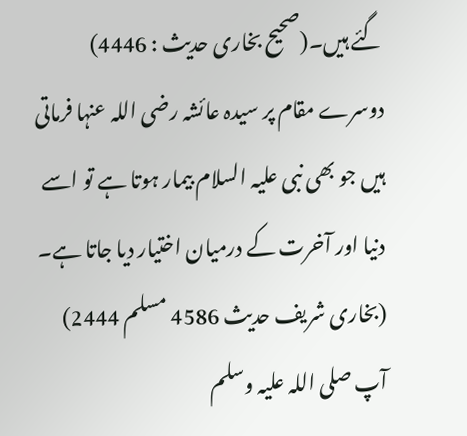گئے ہیں۔(صحیح بخاری حدیث : 4446)
دوسرے مقام پر سیدہ عائشہ رضی اللہ عنہا فرماتی ہیں جو بھی نبی علیہ السلام بیمار ہوتا ہے تو اسے دنیا اور آخرت کے درمیان اختیار دیا جاتا ہے۔ (بخاری شریف حدیث 4586 مسلم 2444)
آپ صلی اللہ علیہ وسلم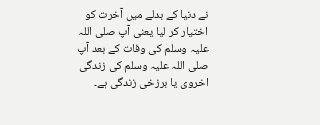نے دنیا کے بدلے میں آخرت کو اختیار کر لیا یعنی آپ صلی اللہ علیہ وسلم کی وفات کے بعد آپ صلی اللہ علیہ وسلم کی زندگی اخروی یا برزخی زندگی ہے۔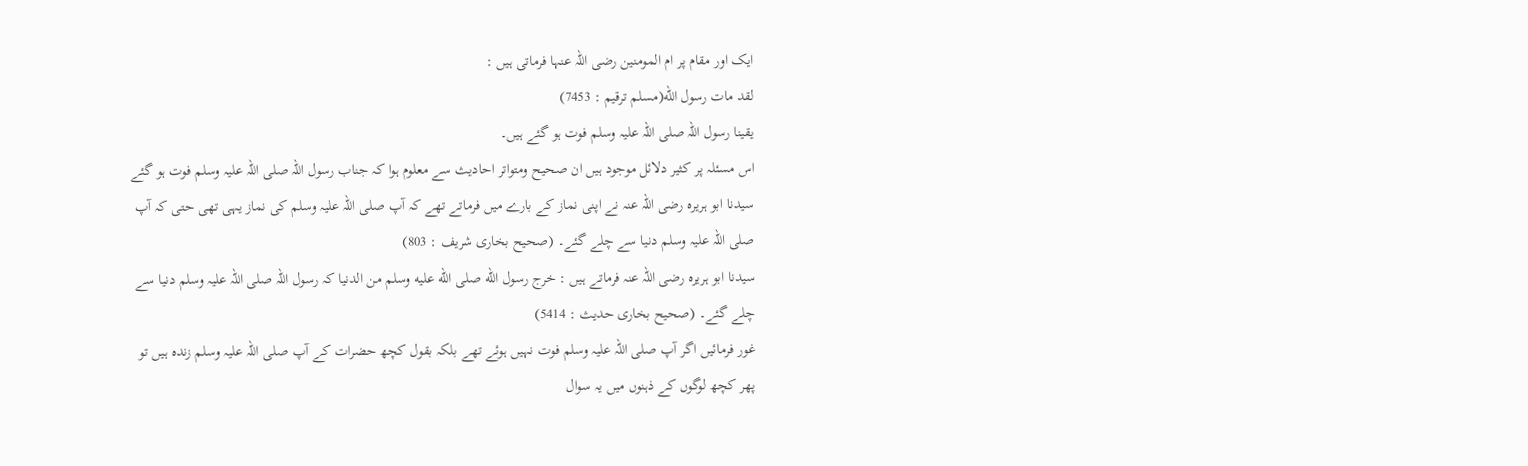ایک اور مقام پر ام المومنین رضی اللہ عنہا فرماتی ہیں :
لقد مات رسول الله(مسلم ترقيم : 7453)
یقینا رسول اللہ صلی اللہ علیہ وسلم فوت ہو گئے ہیں۔
اس مسئلہ پر کثیر دلائل موجود ہیں ان صحیح ومتواتر احادیث سے معلوم ہوا کہ جناب رسول اللہ صلی اللہ علیہ وسلم فوت ہو گئے سیدنا ابو ہریرہ رضی اللہ عنہ نے اپنی نماز کے بارے میں فرماتے تھے کہ آپ صلی اللہ علیہ وسلم کی نماز یہی تھی حتی کہ آپ صلی اللہ علیہ وسلم دنیا سے چلے گئے۔ (صحیح بخاری شریف : 803)
سیدنا ابو ہریرہ رضی اللہ عنہ فرماتے ہیں : خرج رسول الله صلى الله عليه وسلم من الدنيا کہ رسول اللہ صلی اللہ علیہ وسلم دنیا سے چلے گئے۔ (صحیح بخاری حدیث : 5414)
غور فرمائیں اگر آپ صلی اللہ علیہ وسلم فوت نہیں ہوئے تھے بلکہ بقول کچھ حضرات کے آپ صلی اللہ علیہ وسلم زندہ ہیں تو پھر کچھ لوگوں کے ذہنوں میں یہ سوال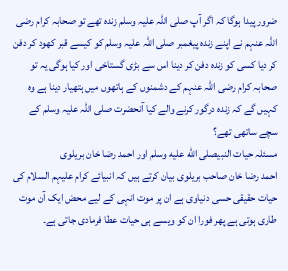ضرور پیدا ہوگا کہ اگر آپ صلی اللہ علیہ وسلم زندہ تھے تو صحابہ کرام رضی اللہ عنہم نے اپنے زندہ پیغمبر صلی اللہ علیہ وسلم کو کیسے قبر کھود کر دفن کر دیا کسی کو زندہ دفن کر دینا اس سے بڑی گستاخی اور کیا ہوگی یہ تو صحابہ کرام رضی اللہ عنہم کے دشمنوں کے ہاتھوں میں ہتھیار دینا ہے وہ کہیں گے کہ زندہ درگور کرنے والے کیا آنحضرت صلی اللہ علیہ وسلم کے سچے ساتھی تھے؟
مسئلہ حیات النبیصلى الله عليه وسلم اور احمد رضا خان بریلوی
احمد رضا خان صاحب بریلوی بیان کرتے ہیں کہ انبیائے کرام علیہم السلام کی حیات حقیقی حسی دنیاوی ہے ان پر موت انہی کے لیے محض ایک آن موت طاری ہوتی ہے پھر فورا ان کو ویسے ہی حیات عطا فرمادی جاتی ہے۔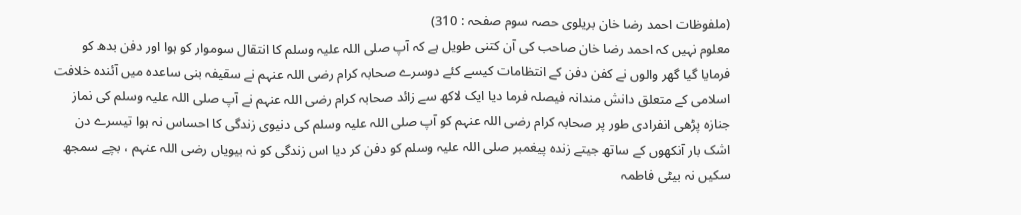(ملفوظات احمد رضا خان بریلوی حصہ سوم صفحہ : 310)
معلوم نہیں کہ احمد رضا خان صاحب کی آن کتنی طویل ہے کہ آپ صلی اللہ علیہ وسلم کا انتقال سوموار کو ہوا اور دفن بدھ کو فرمایا گیا گھر والوں نے کفن دفن کے انتظامات کیسے کئے دوسرے صحابہ کرام رضی اللہ عنہم نے سقیفہ بنی ساعدہ میں آئندہ خلافت اسلامی کے متعلق دانش مندانہ فیصلہ فرما دیا ایک لاکھ سے زائد صحابہ کرام رضی اللہ عنہم نے آپ صلی اللہ علیہ وسلم کی نماز جنازہ پڑھی انفرادی طور پر صحابہ کرام رضی اللہ عنہم کو آپ صلی اللہ علیہ وسلم کی دنیوی زندگی کا احساس نہ ہوا تیسرے دن اشک بار آنکھوں کے ساتھ جیتے زندہ پیغمبر صلی اللہ علیہ وسلم کو دفن کر دیا اس زندگی کو نہ بیویاں رضی اللہ عنہم ، بچے سمجھ سکیں نہ بیٹی فاطمہ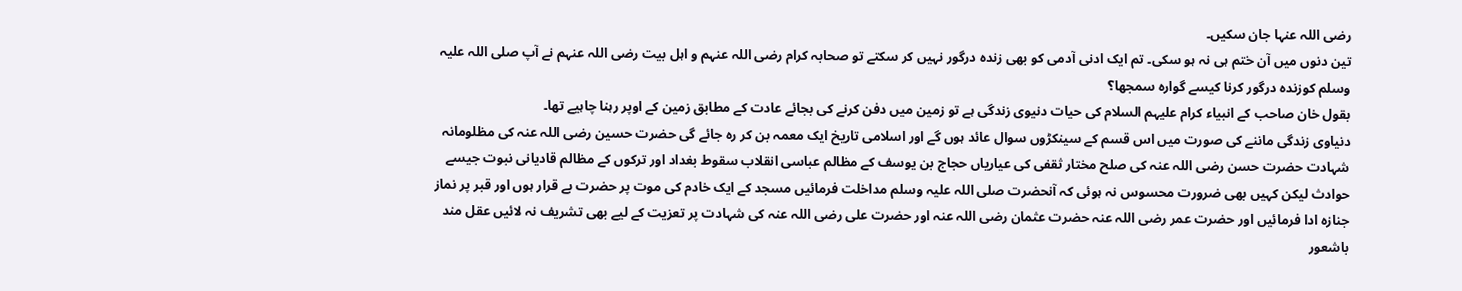رضی اللہ عنہا جان سکیں۔
تین دنوں میں آن ختم ہی نہ ہو سکی۔ تم ایک ادنی آدمی کو بھی زندہ درگور نہیں کر سکتے تو صحابہ کرام رضی اللہ عنہم و اہل بیت رضی اللہ عنہم نے آپ صلی اللہ علیہ وسلم کوزندہ درگور کرنا کیسے گوارہ سمجھا؟
بقول خان صاحب کے انبیاء کرام علیہم السلام کی حیات دنیوی زندگی ہے تو زمین میں دفن کرنے کی بجائے عادت کے مطابق زمین کے اوپر رہنا چاہیے تھا۔
دنیاوی زندگی ماننے کی صورت میں اس قسم کے سینکڑوں سوال عائد ہوں گے اور اسلامی تاریخ ایک معمہ بن کر رہ جائے گی حضرت حسین رضی اللہ عنہ کی مظلومانہ شہادت حضرت حسن رضی اللہ عنہ کی صلح مختار ثقفی کی عیاریاں حجاج بن یوسف کے مظالم عباسی انقلاب سقوط بغداد اور ترکوں کے مظالم قادیانی نبوت جیسے حوادث لیکن کہیں بھی ضرورت محسوس نہ ہوئی کہ آنحضرت صلی اللہ علیہ وسلم مداخلت فرمائیں مسجد کے ایک خادم کی موت پر حضرت بے قرار ہوں اور قبر پر نماز جنازہ ادا فرمائیں اور حضرت عمر رضی اللہ عنہ حضرت عثمان رضی اللہ عنہ اور حضرت علی رضی اللہ عنہ کی شہادت پر تعزیت کے لیے بھی تشریف نہ لائیں عقل مند باشعور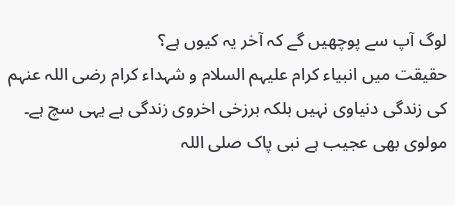لوگ آپ سے پوچھیں گے کہ آخر یہ کیوں ہے؟
حقیقت میں انبیاء کرام علیہم السلام و شہداء کرام رضی اللہ عنہم کی زندگی دنیاوی نہیں بلکہ برزخی اخروی زندگی ہے یہی سچ ہے۔ مولوی بھی عجیب ہے نبی پاک صلی اللہ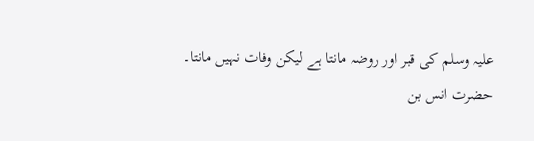علیہ وسلم کی قبر اور روضہ مانتا ہے لیکن وفات نہیں مانتا۔
حضرت انس بن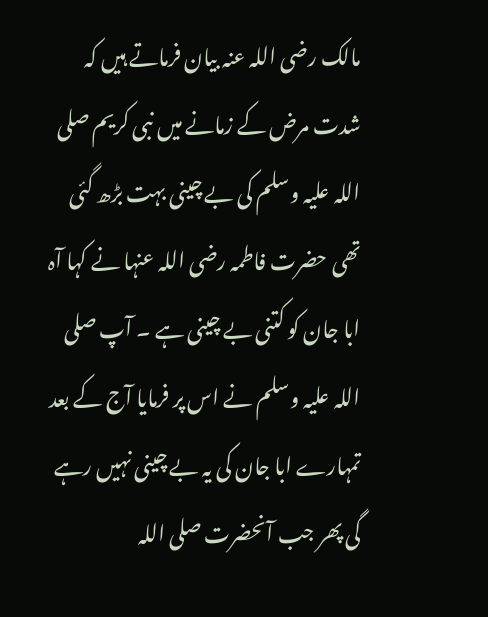مالک رضی اللہ عنہ بیان فرماتے ہیں کہ شدت مرض کے زمانے میں نبی کریم صلی اللہ علیہ وسلم کی بے چینی بہت بڑھ گئی تھی حضرت فاطمہ رضی اللہ عنہا نے کہا آہ ابا جان کو کتنی بے چینی ہے ۔ آپ صلی اللہ علیہ وسلم نے اس پر فرمایا آج کے بعد تمہارے ابا جان کی یہ بے چینی نہیں رہے گی پھر جب آنحضرت صلی اللہ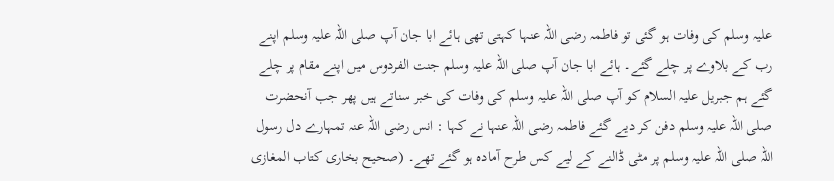علیہ وسلم کی وفات ہو گئی تو فاطمہ رضی اللہ عنہا کہتی تھی ہائے ابا جان آپ صلی اللہ علیہ وسلم اپنے رب کے بلاوے پر چلے گئے۔ ہائے ابا جان آپ صلی اللہ علیہ وسلم جنت الفردوس میں اپنے مقام پر چلے گئے ہم جبریل علیہ السلام کو آپ صلی اللہ علیہ وسلم کی وفات کی خبر سناتے ہیں پھر جب آنحضرت صلی اللہ علیہ وسلم دفن کر دیے گئے فاطمہ رضی اللہ عنہا نے کہا : انس رضی اللہ عنہ تمہارے دل رسول اللہ صلی اللہ علیہ وسلم پر مٹی ڈالنے کے لیے کس طرح آمادہ ہو گئے تھے۔ (صحیح بخاری کتاب المغازی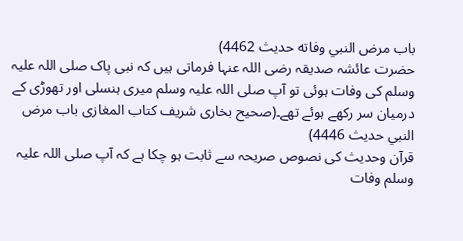باب مرض النبي وفاته حديث 4462)
حضرت عائشہ صدیقہ رضی اللہ عنہا فرماتی ہیں کہ نبی پاک صلی اللہ علیہ وسلم کی وفات ہوئی تو آپ صلی اللہ علیہ وسلم میری ہنسلی اور تھوڑی کے درمیان سر رکھے ہوئے تھے۔(صحیح بخاری شریف کتاب المغازی باب مرض النبي حدیث 4446)
قرآن وحدیث کی نصوص صریحہ سے ثابت ہو چکا ہے کہ آپ صلی اللہ علیہ وسلم وفات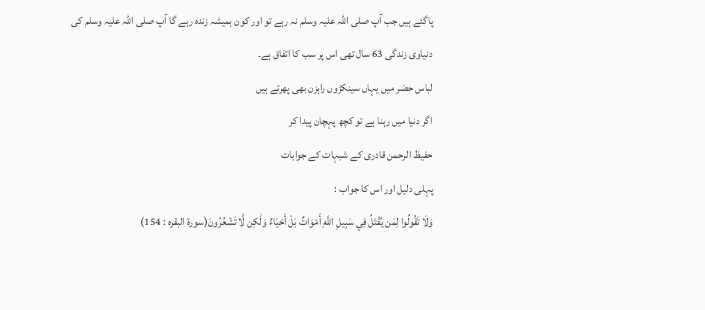پاگئے ہیں جب آپ صلی اللہ علیہ وسلم نہ رہے تو اور کون ہمیشہ زندہ رہے گا آپ صلی اللہ علیہ وسلم کی دنیاوی زندگی 63 سال تھی اس پر سب کا اتفاق ہے۔
لباس حضر میں یہاں سینکڑوں راہزن بھی پھرتے ہیں
اگر دنیا میں رہنا ہے تو کچھ پہچان پیدا کر
حفیظ الرحمن قادری کے شبہات کے جوابات
پہلی دلیل اور اس کا جواب :
وَلَا تَقُولُوا لِمَن يُقْتَلُ فِي سَبِيلِ اللَّهِ أَمْوَاتٌ بَلْ أَحْيَاءٌ وَلَٰكِن لَّا تَشْعُرُونَ(سورۃ البقرہ : 154)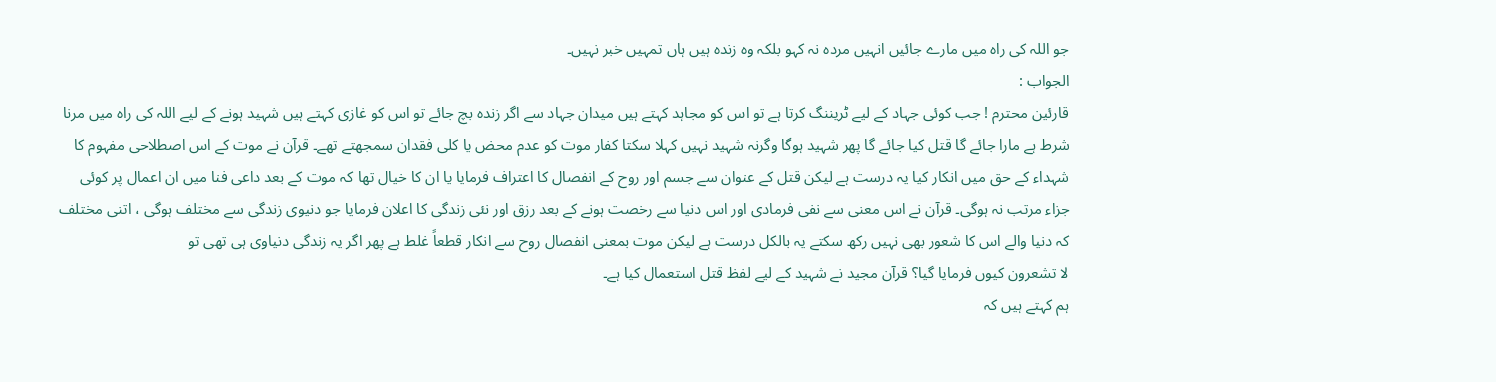جو اللہ کی راہ میں مارے جائیں انہیں مردہ نہ کہو بلکہ وہ زندہ ہیں ہاں تمہیں خبر نہیں۔
الجواب :
قارئین محترم ! جب کوئی جہاد کے لیے ٹریننگ کرتا ہے تو اس کو مجاہد کہتے ہیں میدان جہاد سے اگر زندہ بچ جائے تو اس کو غازی کہتے ہیں شہید ہونے کے لیے اللہ کی راہ میں مرنا شرط ہے مارا جائے گا قتل کیا جائے گا پھر شہید ہوگا وگرنہ شہید نہیں کہلا سکتا کفار موت کو عدم محض یا کلی فقدان سمجھتے تھے۔ قرآن نے موت کے اس اصطلاحی مفہوم کا شہداء کے حق میں انکار کیا یہ درست ہے لیکن قتل کے عنوان سے جسم اور روح کے انفصال کا اعتراف فرمایا یا ان کا خیال تھا کہ موت کے بعد داعی فنا میں ان اعمال پر کوئی جزاء مرتب نہ ہوگی۔ قرآن نے اس معنی سے نفی فرمادی اور اس دنیا سے رخصت ہونے کے بعد رزق اور نئی زندگی کا اعلان فرمایا جو دنیوی زندگی سے مختلف ہوگی ، اتنی مختلف کہ دنیا والے اس کا شعور بھی نہیں رکھ سکتے یہ بالکل درست ہے لیکن موت بمعنی انفصال روح سے انکار قطعاً غلط ہے پھر اگر یہ زندگی دنیاوی ہی تھی تو
لا تشعرون کیوں فرمایا گیا؟ قرآن مجید نے شہید کے لیے لفظ قتل استعمال کیا ہے۔
ہم کہتے ہیں کہ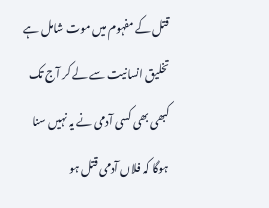قتل کے مفہوم میں موت شامل ہے تخلیق انسانیت سے لے کر آج تک کبھی بھی کسی آدمی نے یہ نہیں سنا ہوگا کہ فلاں آدمی قتل ہو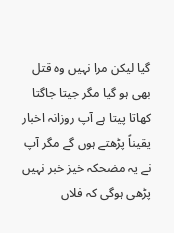گیا لیکن مرا نہیں وہ قتل بھی ہو گیا مگر جیتا جاگتا کھاتا پیتا ہے آپ روزانہ اخبار یقیناً پڑھتے ہوں گے مگر آپ نے یہ مضحکہ خیز خبر نہیں پڑھی ہوگی کہ فلاں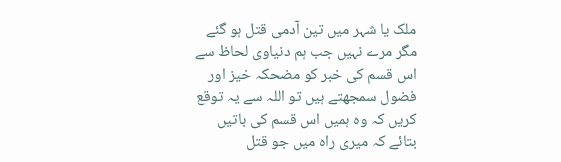ملک یا شہر میں تین آدمی قتل ہو گئے مگر مرے نہیں جب ہم دنیاوی لحاظ سے اس قسم کی خبر کو مضحکہ خیز اور فضول سمجھتے ہیں تو اللہ سے یہ توقع کریں کہ وہ ہمیں اس قسم کی باتیں بتائے کہ میری راہ میں جو قتل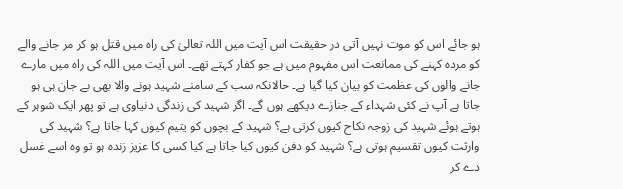ہو جائے اس کو موت نہیں آتی در حقیقت اس آیت میں اللہ تعالیٰ کی راہ میں قتل ہو کر مر جانے والے کو مردہ کہنے کی ممانعت اس مفہوم میں ہے جو کفار کہتے تھے۔ اس آیت میں اللہ کی راہ میں مارے جانے والوں کی عظمت کو بیان کیا گیا ہے۔ حالانکہ سب کے سامنے شہید ہونے والا بھی بے جان ہی ہو جاتا ہے آپ نے کئی شہداء کے جنازے دیکھے ہوں گے۔ اگر شہید کی زندگی دنیاوی ہے تو پھر ایک شوہر کے ہوتے ہوئے شہید کی زوجہ نکاح کیوں کرتی ہے؟ شہید کے بچوں کو یتیم کیوں کہا جاتا ہے؟ شہید کی وارثت کیوں تقسیم ہوتی ہے؟ شہید کو دفن کیوں کیا جاتا ہے کیا کسی کا عزیز زندہ ہو تو وہ اسے غسل دے کر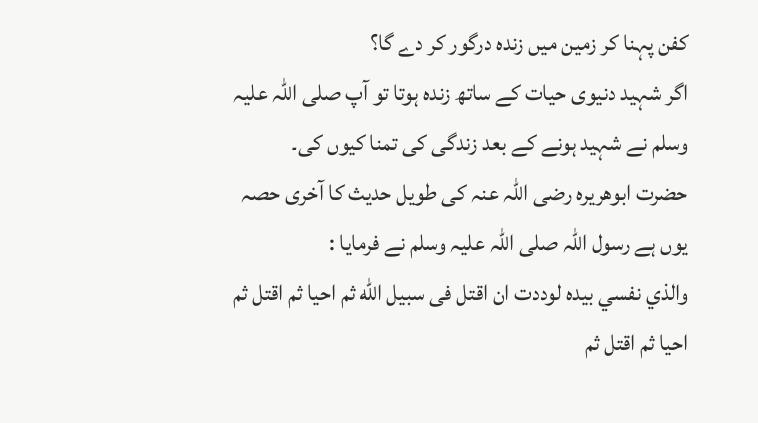کفن پہنا کر زمین میں زندہ درگور کر دے گا؟
اگر شہید دنیوی حیات کے ساتھ زندہ ہوتا تو آپ صلی اللہ علیہ وسلم نے شہید ہونے کے بعد زندگی کی تمنا کیوں کی۔
حضرت ابوھریرہ رضی اللہ عنہ کی طویل حدیث کا آخری حصہ یوں ہے رسول اللہ صلی اللہ علیہ وسلم نے فرمایا :
والذي نفسي بيده لوددت ان اقتل فى سبيل الله ثم احيا ثم اقتل ثم احيا ثم اقتل ثم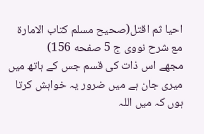احيا ثم اقتل(صحیح مسلم کتاب الامارة مع شرح نووی ج 5 صفحه 156)
مجھے اس ذات کی قسم جس کے ہاتھ میں میری جان ہے میں ضرور یہ خواہش کرتا ہوں کہ میں اللہ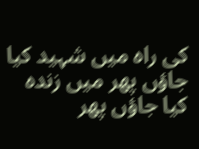کی راہ میں شہید کیا جاؤں پھر میں زندہ کیا جاؤں پھر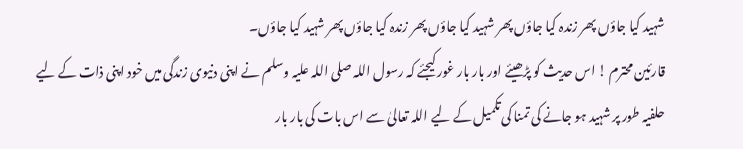شہید کیا جاؤں پھر زندہ کیا جاؤں پھر شہید کیا جاؤں پھر زندہ کیا جاؤں پھر شہید کیا جاؤں۔
قارئین محترم ! اس حدیث کو پڑھیئے اور بار بار غور کیجئے کہ رسول اللہ صلی اللہ علیہ وسلم نے اپنی دنیوی زندگی میں خود اپنی ذات کے لیے حلفیہ طور پر شہید ہو جانے کی تمنا کی تکمیل کے لیے اللہ تعالیٰ سے اس بات کی بار بار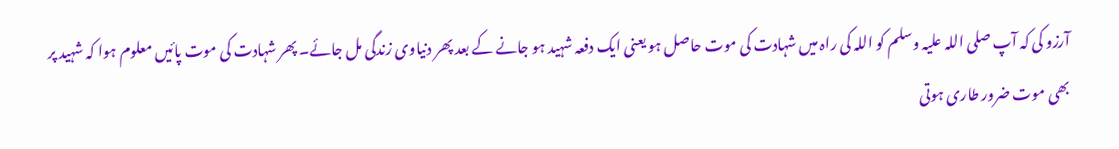آرزو کی کہ آپ صلی اللہ علیہ وسلم کو اللہ کی راہ میں شہادت کی موت حاصل ہو یعنی ایک دفعہ شہید ہو جانے کے بعد پھر دنیاوی زندگی مل جائے۔ پھر شہادت کی موت پائیں معلوم ہوا کہ شہید پر بھی موت ضرور طاری ہوتی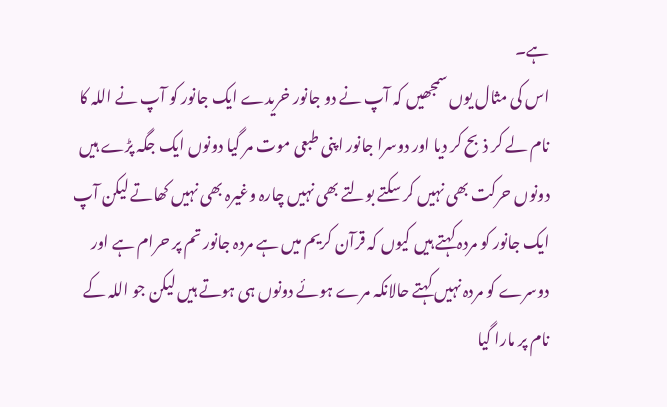ہے۔
اس کی مثال یوں سمجھیں کہ آپ نے دو جانور خریدے ایک جانور کو آپ نے اللہ کا نام لے کر ذبح کر دیا اور دوسرا جانور اپنی طبعی موت مر گیا دونوں ایک جگہ پڑے ہیں دونوں حرکت بھی نہیں کر سکتے بولتے بھی نہیں چارہ وغیرہ بھی نہیں کھاتے لیکن آپ ایک جانور کو مردہ کہتے ہیں کیوں کہ قرآن کریم میں ہے مردہ جانور تم پر حرام ہے اور دوسرے کو مردہ نہیں کہتے حالانکہ مرے ہوئے دونوں ہی ہوتے ہیں لیکن جو اللہ کے نام پر مارا گیا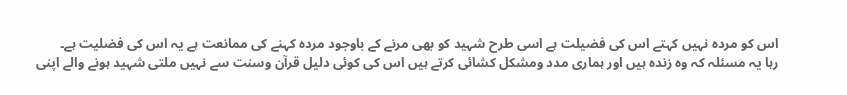اس کو مردہ نہیں کہتے اس کی فضیلت ہے اسی طرح شہید کو بھی مرنے کے باوجود مردہ کہنے کی ممانعت ہے یہ اس کی فضلیت ہے۔
رہا یہ مسئلہ کہ وہ زندہ ہیں اور ہماری مدد ومشکل کشائی کرتے ہیں اس کی کوئی دلیل قرآن وسنت سے نہیں ملتی شہید ہونے والے اپنی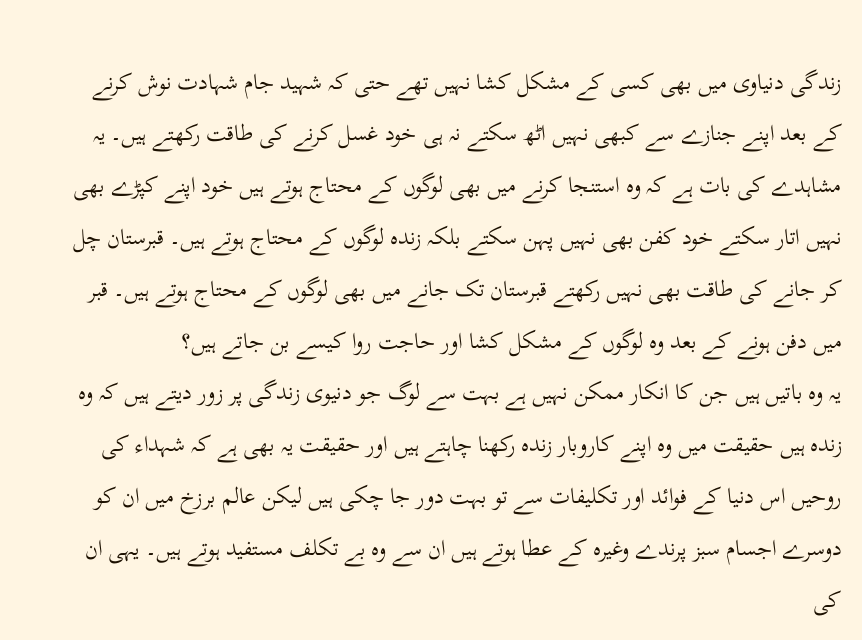زندگی دنیاوی میں بھی کسی کے مشکل کشا نہیں تھے حتی کہ شہید جام شہادت نوش کرنے کے بعد اپنے جنازے سے کبھی نہیں اٹھ سکتے نہ ہی خود غسل کرنے کی طاقت رکھتے ہیں۔ یہ مشاہدے کی بات ہے کہ وہ استنجا کرنے میں بھی لوگوں کے محتاج ہوتے ہیں خود اپنے کپڑے بھی نہیں اتار سکتے خود کفن بھی نہیں پہن سکتے بلکہ زندہ لوگوں کے محتاج ہوتے ہیں۔ قبرستان چل کر جانے کی طاقت بھی نہیں رکھتے قبرستان تک جانے میں بھی لوگوں کے محتاج ہوتے ہیں۔ قبر میں دفن ہونے کے بعد وہ لوگوں کے مشکل کشا اور حاجت روا کیسے بن جاتے ہیں؟
یہ وہ باتیں ہیں جن کا انکار ممکن نہیں ہے بہت سے لوگ جو دنیوی زندگی پر زور دیتے ہیں کہ وہ زندہ ہیں حقیقت میں وہ اپنے کاروبار زندہ رکھنا چاہتے ہیں اور حقیقت یہ بھی ہے کہ شہداء کی روحیں اس دنیا کے فوائد اور تکلیفات سے تو بہت دور جا چکی ہیں لیکن عالم برزخ میں ان کو دوسرے اجسام سبز پرندے وغیرہ کے عطا ہوتے ہیں ان سے وہ بے تکلف مستفید ہوتے ہیں۔ یہی ان کی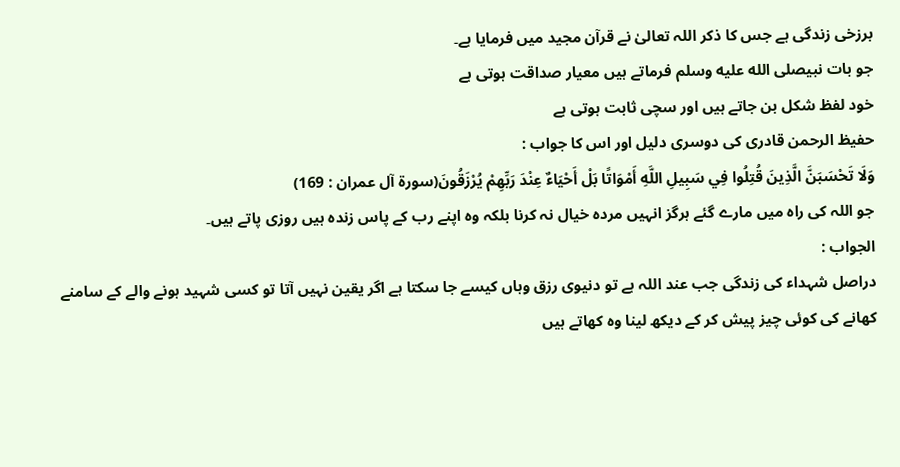برزخی زندگی ہے جس کا ذکر اللہ تعالیٰ نے قرآن مجید میں فرمایا ہے۔
جو بات نبیصلى الله عليه وسلم فرماتے ہیں معیار صداقت ہوتی ہے
خود لفظ شکل بن جاتے ہیں اور سچی ثابت ہوتی ہے
حفیظ الرحمن قادری کی دوسری دلیل اور اس کا جواب :
وَلَا تَحْسَبَنَّ الَّذِينَ قُتِلُوا فِي سَبِيلِ اللَّهِ أَمْوَاتًا بَلْ أَحْيَاءٌ عِنْدَ رَبِّهِمْ يُرْزَقُونَ(سورۃ آل عمران : 169)
جو اللہ کی راہ میں مارے گئے ہرگز انہیں مردہ خیال نہ کرنا بلکہ وہ اپنے رب کے پاس زندہ ہیں روزی پاتے ہیں۔
الجواب :
دراصل شہداء کی زندگی جب عند اللہ ہے تو دنیوی رزق وہاں کیسے جا سکتا ہے اگر یقین نہیں آتا تو کسی شہید ہونے والے کے سامنے کھانے کی کوئی چیز پیش کر کے دیکھ لینا وہ کھاتے ہیں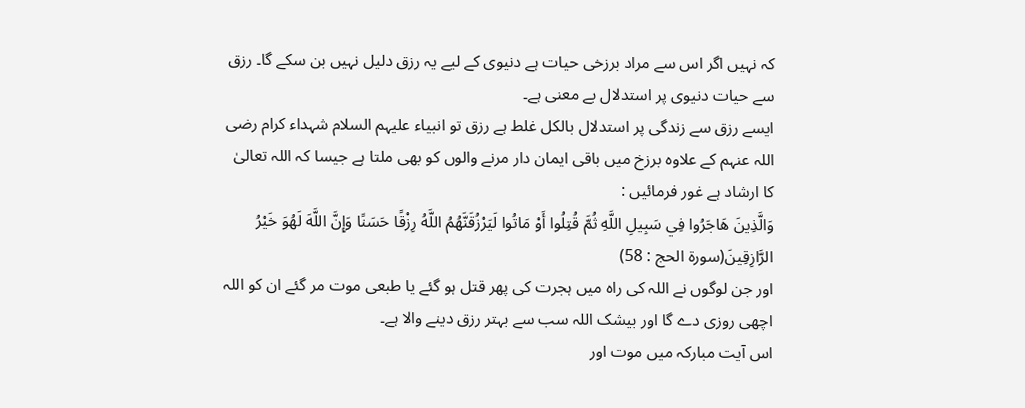کہ نہیں اگر اس سے مراد برزخی حیات ہے دنیوی کے لیے یہ رزق دلیل نہیں بن سکے گا۔ رزق سے حیات دنیوی پر استدلال بے معنی ہے۔
ایسے رزق سے زندگی پر استدلال بالکل غلط ہے رزق تو انبیاء علیہم السلام شہداء کرام رضی اللہ عنہم کے علاوہ برزخ میں باقی ایمان دار مرنے والوں کو بھی ملتا ہے جیسا کہ اللہ تعالیٰ کا ارشاد ہے غور فرمائیں :
وَالَّذِينَ هَاجَرُوا فِي سَبِيلِ اللَّهِ ثُمَّ قُتِلُوا أَوْ مَاتُوا لَيَرْزُقَنَّهُمُ اللَّهُ رِزْقًا حَسَنًا وَإِنَّ اللَّهَ لَهُوَ خَيْرُ الرَّازِقِينَ(سورۃ الحج : 58)
اور جن لوگوں نے اللہ کی راہ میں ہجرت کی پھر قتل ہو گئے یا طبعی موت مر گئے ان کو اللہ اچھی روزی دے گا اور بیشک اللہ سب سے بہتر رزق دینے والا ہے۔
اس آیت مبارکہ میں موت اور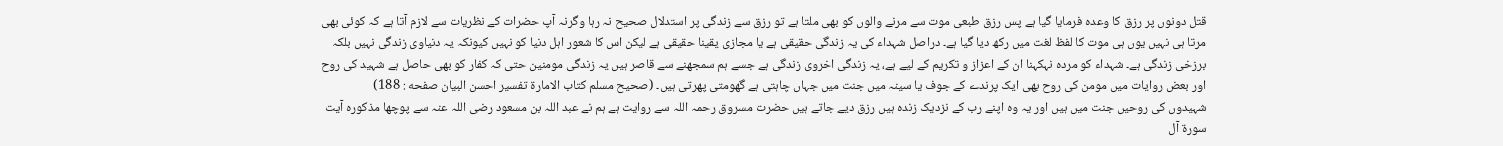قتل دونوں پر رزق کا وعدہ فرمایا گیا ہے پس رزق طبعی موت سے مرنے والوں کو بھی ملتا ہے تو رزق سے زندگی پر استدلال صحیح نہ رہا وگرنہ آپ حضرات کے نظریات سے لازم آتا ہے کہ کوئی بھی مرتا ہی نہیں یوں ہی موت کا لفظ لغت میں رکھ دیا گیا ہے۔ دراصل شہداء کی یہ زندگی حقیقی ہے یا مجازی یقینا حقیقی ہے لیکن اس کا شعور اہل دنیا کو نہیں کیونکہ یہ دنیاوی زندگی نہیں بلکہ برزخی زندگی ہے۔ شہداء کو مردہ نہکہنا ان کے اعزاز و تکریم کے لیے ہے، یہ زندگی اخروی زندگی ہے جسے ہم سمجھنے سے قاصر ہیں یہ زندگی مومنین حتی کہ کفار کو بھی حاصل ہے شہید کی روح اور بعض روایات میں مومن کی روح بھی ایک پرندے کے جوف یا سینہ میں جنت میں جہاں چاہتی ہے گھومتی پھرتی ہیں۔ (صحیح مسلم کتاب الامارة تفسير احسن البیان صفحه : 188)
شہیدوں کی روحیں جنت میں ہیں اور یہ وہ اپنے رب کے نزدیک زندہ ہیں رزق دیے جاتے ہیں حضرت مسروق رحمہ اللہ سے روایت ہے ہم نے عبد اللہ بن مسعود رضی اللہ عنہ سے پوچھا مذکورہ آیت سورۃ آل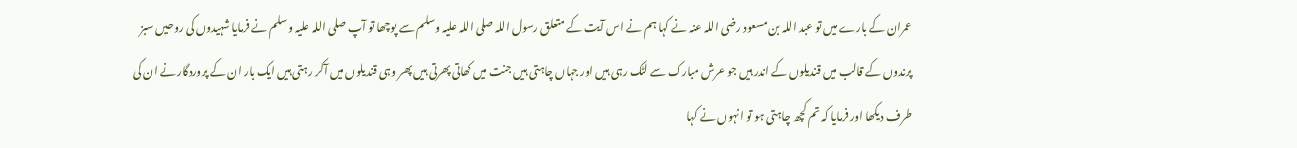عمران کے بارے میں تو عبد اللہ بن مسعود رضی اللہ عنہ نے کہا ہم نے اس آیت کے متعلق رسول اللہ صلی اللہ علیہ وسلم سے پوچھا تو آپ صلی اللہ علیہ وسلم نے فرمایا شہیدوں کی روحیں سبز پرندوں کے قالب میں قندیلوں کے اندر ہیں جو عرش مبارک سے لٹک رہی ہیں اور جہاں چاہتی ہیں جنت میں کھاتی پھرتی ہیں پھر وہی قندیلوں میں آکر رہتی ہیں ایک بار ان کے پروردگار نے ان کی طرف دیکھا اور فرمایا کہ تم کچھ چاہتی ہو تو انہوں نے کہا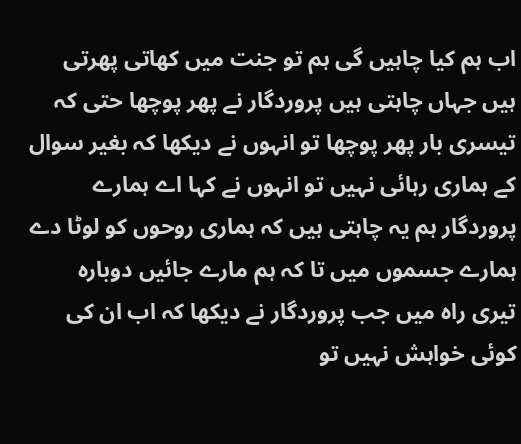اب ہم کیا چاہیں گی ہم تو جنت میں کھاتی پھرتی ہیں جہاں چاہتی ہیں پروردگار نے پھر پوچھا حتی کہ تیسری بار پھر پوچھا تو انہوں نے دیکھا کہ بغیر سوال کے ہماری رہائی نہیں تو انہوں نے کہا اے ہمارے پروردگار ہم یہ چاہتی ہیں کہ ہماری روحوں کو لوٹا دے ہمارے جسموں میں تا کہ ہم مارے جائیں دوبارہ تیری راہ میں جب پروردگار نے دیکھا کہ اب ان کی کوئی خواہش نہیں تو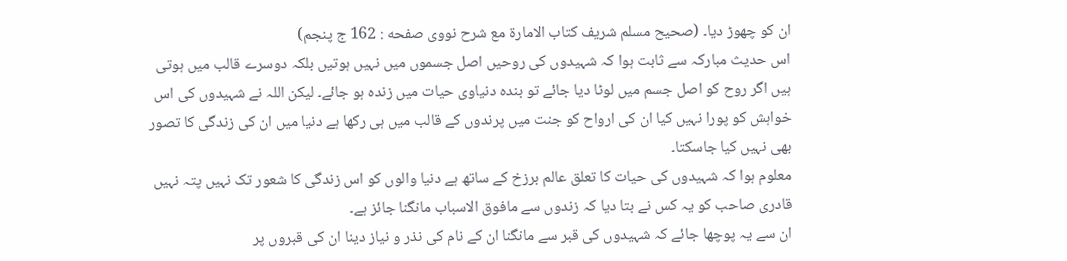ان کو چھوڑ دیا۔ (صحیح مسلم شریف كتاب الامارة مع شرح نووی صفحه : 162 ج پنجم)
اس حدیث مبارکہ سے ثابت ہوا کہ شہیدوں کی روحیں اصل جسموں میں نہیں ہوتیں بلکہ دوسرے قالب میں ہوتی ہیں اگر روح کو اصل جسم میں لوٹا دیا جائے تو بندہ دنیاوی حیات میں زندہ ہو جائے۔ لیکن اللہ نے شہیدوں کی اس خواہش کو پورا نہیں کیا ان کی ارواح کو جنت میں پرندوں کے قالب میں ہی رکھا ہے دنیا میں ان کی زندگی کا تصور بھی نہیں کیا جاسکتا۔
معلوم ہوا کہ شہیدوں کی حیات کا تعلق عالم برزخ کے ساتھ ہے دنیا والوں کو اس زندگی کا شعور تک نہیں پتہ نہیں قادری صاحب کو یہ کس نے بتا دیا کہ زندوں سے مافوق الاسباب مانگنا جائز ہے۔
ان سے یہ پوچھا جائے کہ شہیدوں کی قبر سے مانگنا ان کے نام کی نذر و نیاز دینا ان کی قبروں پر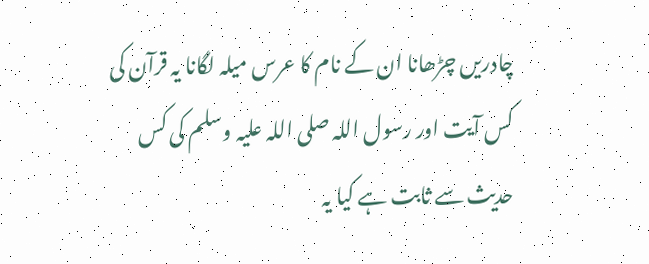چادریں چڑھانا ان کے نام کا عرس میلہ لگانا یہ قرآن کی کس آیت اور رسول اللہ صلی اللہ علیہ وسلم کی کس حدیث سے ثابت ہے کیا یہ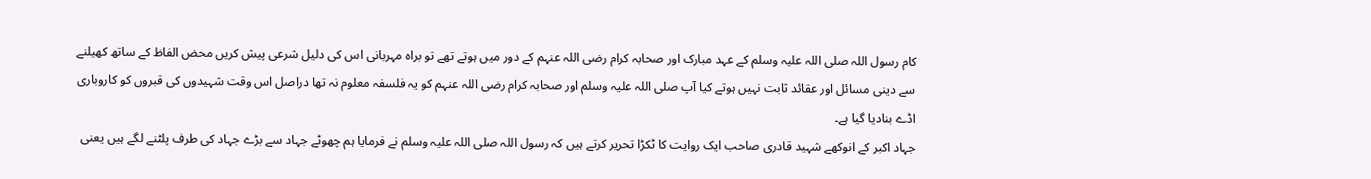کام رسول اللہ صلی اللہ علیہ وسلم کے عہد مبارک اور صحابہ کرام رضی اللہ عنہم کے دور میں ہوتے تھے تو براہ مہربانی اس کی دلیل شرعی پیش کریں محض الفاظ کے ساتھ کھیلنے سے دینی مسائل اور عقائد ثابت نہیں ہوتے کیا آپ صلی اللہ علیہ وسلم اور صحابہ کرام رضی اللہ عنہم کو یہ فلسفہ معلوم نہ تھا دراصل اس وقت شہیدوں کی قبروں کو کاروباری اڈے بنادیا گیا ہے۔
جہاد اکبر کے انوکھے شہید قادری صاحب ایک روایت کا ٹکڑا تحریر کرتے ہیں کہ رسول اللہ صلی اللہ علیہ وسلم نے فرمایا ہم چھوٹے جہاد سے بڑے جہاد کی طرف پلٹنے لگے ہیں یعنی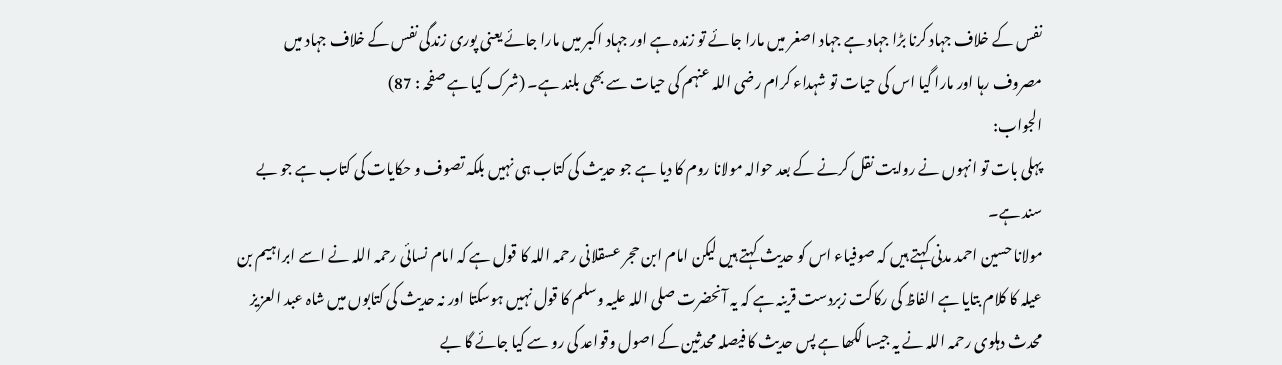نفس کے خلاف جہاد کرنا بڑا جہاد ہے جہاد اصغر میں مارا جائے تو زندہ ہے اور جہاد اکبر میں مارا جائے یعنی پوری زندگی نفس کے خلاف جہاد میں مصروف رہا اور مارا گیا اس کی حیات تو شہداء کرام رضی اللہ عنہم کی حیات سے بھی بلند ہے۔ (شرک کیا ہے صفحہ : 87)
الجواب:
پہلی بات تو انہوں نے روایت نقل کرنے کے بعد حوالہ مولانا روم کا دیا ہے جو حدیث کی کتاب ہی نہیں بلکہ تصوف و حکایات کی کتاب ہے جو بے سند ہے۔
مولانا حسین احمد مدنی کہتے ہیں کہ صوفیاء اس کو حدیث کہتے ہیں لیکن امام ابن حجر عسقلانی رحمہ اللہ کا قول ہے کہ امام نسائی رحمہ اللہ نے اسے ابراہیم بن عیلہ کا کلام بتایا ہے الفاظ کی رکاکت زبردست قرینہ ہے کہ یہ آنحضرت صلی اللہ علیہ وسلم کا قول نہیں ہوسکتا اور نہ حدیث کی کتابوں میں شاہ عبد العزیز محدث دہلوی رحمہ اللہ نے یہ جیسا لکھا ہے پس حدیث کا فیصلہ محدثین کے اصول وقواعد کی رو سے کیا جائے گا بے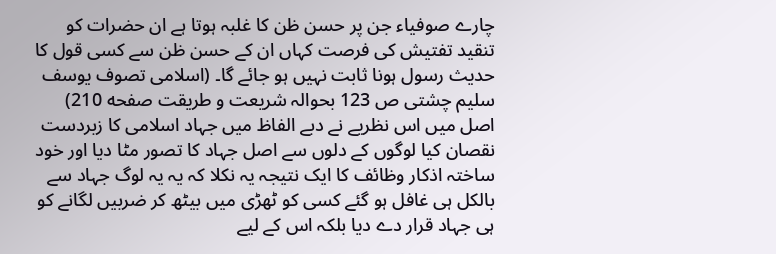چارے صوفیاء جن پر حسن ظن کا غلبہ ہوتا ہے ان حضرات کو تنقید تفتیش کی فرصت کہاں ان کے حسن ظن سے کسی قول کا حدیث رسول ہونا ثابت نہیں ہو جائے گا۔ (اسلامی تصوف یوسف سلیم چشتی ص 123 بحوالہ شریعت و طریقت صفحه 210)
اصل میں اس نظریے نے دبے الفاظ میں جہاد اسلامی کا زبردست نقصان کیا لوگوں کے دلوں سے اصل جہاد کا تصور مٹا دیا اور خود ساختہ اذکار وظائف کا ایک نتیجہ یہ نکلا کہ یہ یہ لوگ جہاد سے بالکل ہی غافل ہو گئے کسی کو ٹھڑی میں بیٹھ کر ضربیں لگانے کو ہی جہاد قرار دے دیا بلکہ اس کے لیے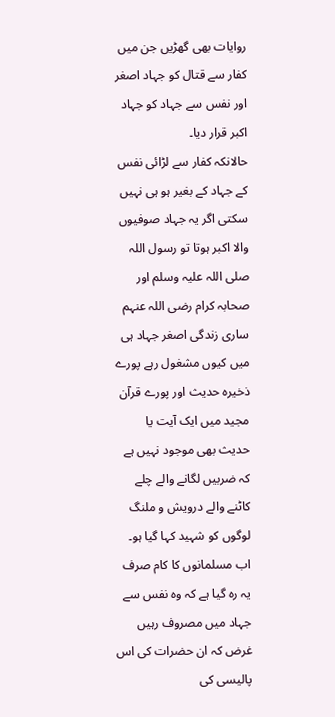روایات بھی گھڑیں جن میں کفار سے قتال کو جہاد اصغر اور نفس سے جہاد کو جہاد اکبر قرار دیا۔
حالانکہ کفار سے لڑائی نفس کے جہاد کے بغیر ہو ہی نہیں سکتی اگر یہ جہاد صوفیوں والا اکبر ہوتا تو رسول اللہ صلی اللہ علیہ وسلم اور صحابہ کرام رضی اللہ عنہم ساری زندگی اصغر جہاد ہی میں کیوں مشغول رہے پورے ذخیرہ حدیث اور پورے قرآن مجید میں ایک آیت یا حدیث بھی موجود نہیں ہے کہ ضربیں لگانے والے چلے کاٹنے والے درویش و ملنگ لوگوں کو شہید کہا گیا ہو۔
اب مسلمانوں کا کام صرف یہ رہ گیا ہے کہ وہ نفس سے جہاد میں مصروف رہیں غرض کہ ان حضرات کی اس پالیسی کی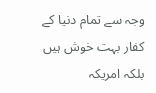وجہ سے تمام دنیا کے کفار بہت خوش ہیں بلکہ امریکہ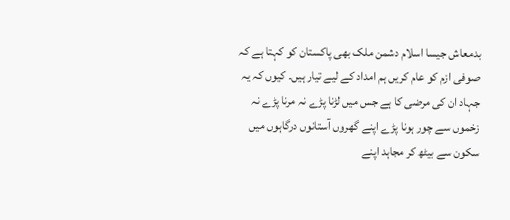بدمعاش جیسا اسلام دشمن ملک بھی پاکستان کو کہتا ہے کہ صوفی ازم کو عام کریں ہم امداد کے لیے تیار ہیں۔ کیوں کہ یہ جہاد ان کی مرضی کا ہے جس میں لڑنا پڑے نہ مرنا پڑے نہ زخموں سے چور ہونا پڑے اپنے گھروں آستانوں درگاہوں میں سکون سے بیٹھ کر مجاہد اپنے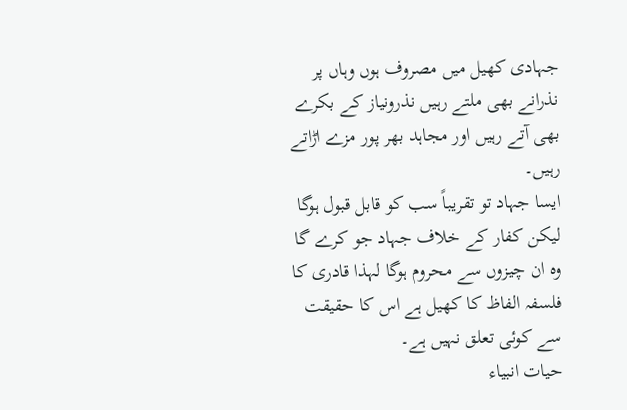جہادی کھیل میں مصروف ہوں وہاں پر نذرانے بھی ملتے رہیں نذرونیاز کے بکرے بھی آتے رہیں اور مجاہد بھر پور مزے اڑاتے رہیں۔
ایسا جہاد تو تقریباً سب کو قابل قبول ہوگا لیکن کفار کے خلاف جہاد جو کرے گا وہ ان چیزوں سے محروم ہوگا لہذا قادری کا فلسفہ الفاظ کا کھیل ہے اس کا حقیقت سے کوئی تعلق نہیں ہے۔
حیات انبیاء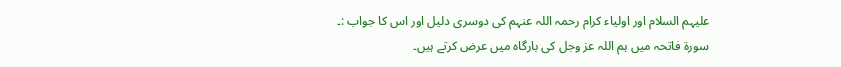علیہم السلام اور اولیاء کرام رحمہ اللہ عنہم کی دوسری دلیل اور اس کا جواب :۔
سورۃ فاتحہ میں ہم اللہ عز وجل کی بارگاہ میں عرض کرتے ہیں۔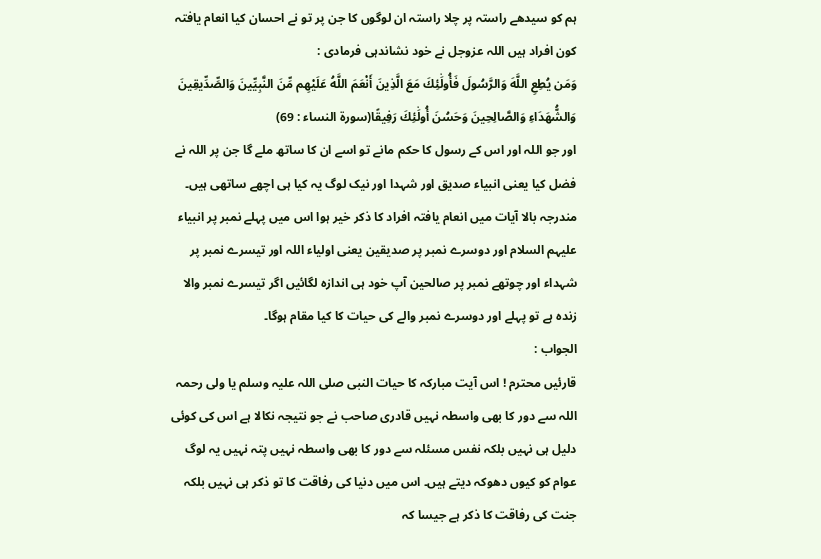ہم کو سیدھے راستہ پر چلا راستہ ان لوگوں کا جن پر تو نے احسان کیا انعام یافتہ کون افراد ہیں اللہ عزوجل نے خود نشاندہی فرمادی :
وَمَن يُطِعِ اللَّهَ وَالرَّسُولَ فَأُولَٰئِكَ مَعَ الَّذِينَ أَنْعَمَ اللَّهُ عَلَيْهِم مِّنَ النَّبِيِّينَ وَالصِّدِّيقِينَ وَالشُّهَدَاءِ وَالصَّالِحِينَ وَحَسُنَ أُولَٰئِكَ رَفِيقًا(سورۃ النساء : 69)
اور جو اللہ اور اس کے رسول کا حکم مانے تو اسے ان کا ساتھ ملے گا جن پر اللہ نے فضل کیا یعنی انبیاء صدیق اور شہدا اور نیک لوگ یہ کیا ہی اچھے ساتھی ہیں۔
مندرجہ بالا آیات میں انعام یافتہ افراد کا ذکر خیر ہوا اس میں پہلے نمبر پر انبیاء علیہم السلام اور دوسرے نمبر پر صدیقین یعنی اولیاء اللہ اور تیسرے نمبر پر شہداء اور چوتھے نمبر پر صالحین آپ خود ہی اندازہ لگائیں اگر تیسرے نمبر والا زندہ ہے تو پہلے اور دوسرے نمبر والے کی حیات کا کیا مقام ہوگا۔
الجواب :
قارئیں محترم ! اس آیت مبارکہ کا حیات النبی صلی اللہ علیہ وسلم یا ولی رحمہ اللہ سے دور کا بھی واسطہ نہیں قادری صاحب نے جو نتیجہ نکالا ہے اس کی کوئی دلیل ہی نہیں بلکہ نفس مسئلہ سے دور کا بھی واسطہ نہیں پتہ نہیں یہ لوگ عوام کو کیوں دھوکہ دیتے ہیں۔ اس میں دنیا کی رفاقت کا تو ذکر ہی نہیں بلکہ جنت کی رفاقت کا ذکر ہے جیسا کہ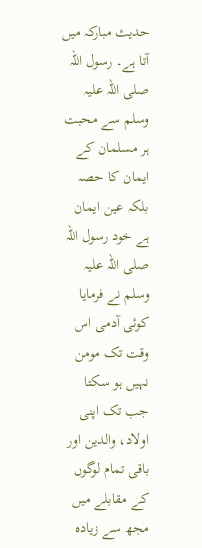حدیث مبارکہ میں آتا ہے۔ رسول اللہ صلی اللہ علیہ وسلم سے محبت ہر مسلمان کے ایمان کا حصہ بلکہ عین ایمان ہے خود رسول اللہ صلی اللہ علیہ وسلم نے فرمایا کوئی آدمی اس وقت تک مومن نہیں ہو سکتا جب تک اپنی اولاد، والدین اور باقی تمام لوگوں کے مقابلے میں مجھ سے زیادہ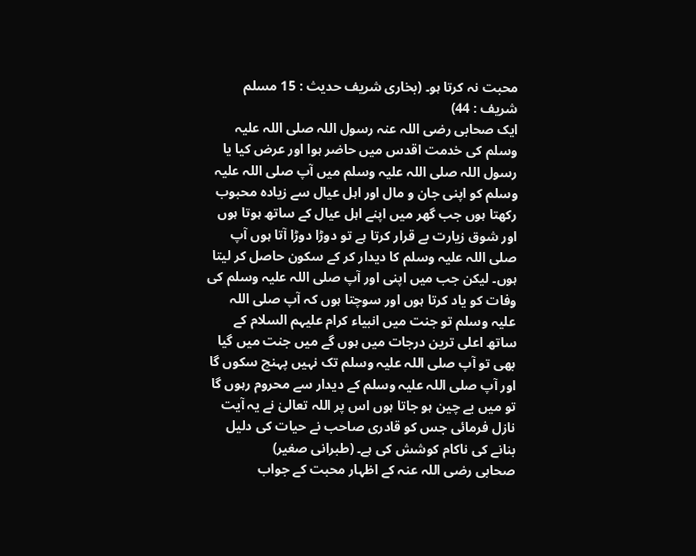محبت نہ کرتا ہو۔ (بخاری شریف حدیث : 15 مسلم شریف : 44)
ایک صحابی رضی اللہ عنہ رسول اللہ صلی اللہ علیہ وسلم کی خدمت اقدس میں حاضر ہوا اور عرض کیا یا رسول اللہ صلی اللہ علیہ وسلم میں آپ صلی اللہ علیہ وسلم کو اپنی جان و مال اور اہل عیال سے زیادہ محبوب رکھتا ہوں جب گھر میں اپنے اہل عیال کے ساتھ ہوتا ہوں اور شوق زیارت بے قرار کرتا ہے تو دوڑا دوڑا آتا ہوں آپ صلی اللہ علیہ وسلم کا دیدار کر کے سکون حاصل کر لیتا ہوں۔ لیکن جب میں اپنی اور آپ صلی اللہ علیہ وسلم کی وفات کو یاد کرتا ہوں اور سوچتا ہوں کہ آپ صلی اللہ علیہ وسلم تو جنت میں انبیاء کرام علیہم السلام کے ساتھ اعلی ترین درجات میں ہوں گے میں جنت میں گیا بھی تو آپ صلی اللہ علیہ وسلم تک نہیں پہنچ سکوں گا اور آپ صلی اللہ علیہ وسلم کے دیدار سے محروم رہوں گا تو میں بے چین ہو جاتا ہوں اس پر اللہ تعالیٰ نے یہ آیت نازل فرمائی جس کو قادری صاحب نے حیات کی دلیل بنانے کی ناکام کوشش کی ہے۔ (طبرانی صغیر)
صحابی رضی اللہ عنہ کے اظہار محبت کے جواب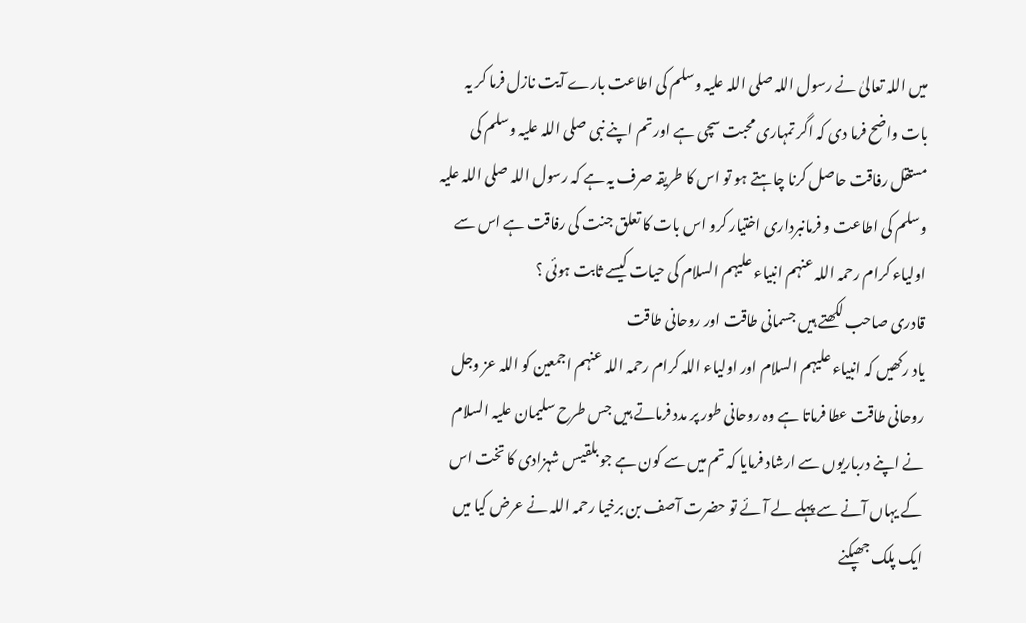میں اللہ تعالیٰ نے رسول اللہ صلی اللہ علیہ وسلم کی اطاعت بارے آیت نازل فرما کر یہ بات واضح فرما دی کہ اگر تمہاری محبت سچی ہے اور تم اپنے نبی صلی اللہ علیہ وسلم کی مستقل رفاقت حاصل کرنا چاہتے ہو تو اس کا طریقہ صرف یہ ہے کہ رسول اللہ صلی اللہ علیہ وسلم کی اطاعت و فرمانبرداری اختیار کرو اس بات کا تعلق جنت کی رفاقت ہے اس سے اولیاء کرام رحمہ اللہ عنہم انبیاء علیہم السلام کی حیات کیسے ثابت ہوئی ؟
قادری صاحب لکھتے ہیں جسمانی طاقت اور روحانی طاقت
یاد رکھیں کہ انبیاء علیہم السلام اور اولیاء اللہ کرام رحمہ اللہ عنہم اجمعین کو اللہ عز وجل روحانی طاقت عطا فرماتا ہے وہ روحانی طور پر مدد فرماتے ہیں جس طرح سلیمان علیہ السلام نے اپنے درباریوں سے ارشاد فرمایا کہ تم میں سے کون ہے جو بلقیس شہزادی کا تخت اس کے یہاں آنے سے پہلے لے آئے تو حضرت آصف بن برخیا رحمہ اللہ نے عرض کیا میں ایک پلک جھپکنے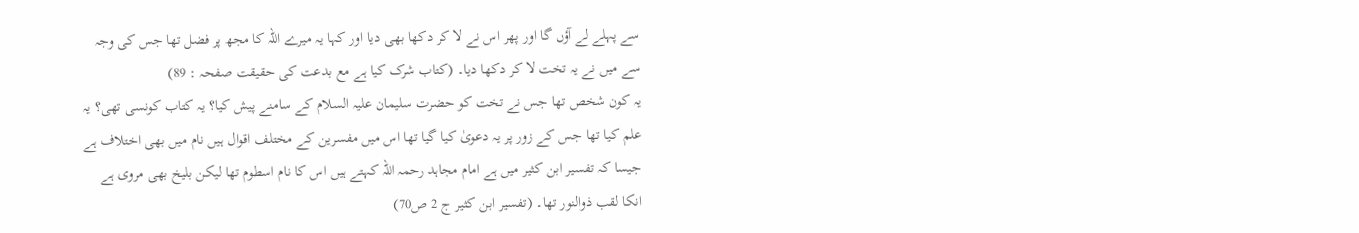سے پہلے لے آؤں گا اور پھر اس نے لا کر دکھا بھی دیا اور کہا یہ میرے اللہ کا مجھ پر فضل تھا جس کی وجہ سے میں نے یہ تخت لا کر دکھا دیا۔ (کتاب شرک کیا ہے مع بدعت کی حقیقت صفحہ : 89)
یہ کون شخص تھا جس نے تخت کو حضرت سلیمان علیہ السلام کے سامنے پیش کیا؟ یہ کتاب کونسی تھی؟ یہ علم کیا تھا جس کے زور پر یہ دعویٰ کیا گیا تھا اس میں مفسرین کے مختلف اقوال ہیں نام میں بھی اختلاف ہے جیسا کہ تفسیر ابن کثیر میں ہے امام مجاہد رحمہ اللہ کہتے ہیں اس کا نام اسطوم تھا لیکن بلیخ بھی مروی ہے انکا لقب ذوالنور تھا۔ (تفسیر ابن کثیر ج 2 ص70)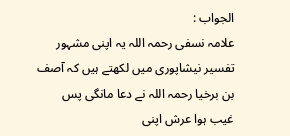الجواب :
علامہ نسفی رحمہ اللہ یہ اپنی مشہور تفسیر نیشاپوری میں لکھتے ہیں کہ آصف بن برخیا رحمہ اللہ نے دعا مانگی پس غیب ہوا عرش اپنی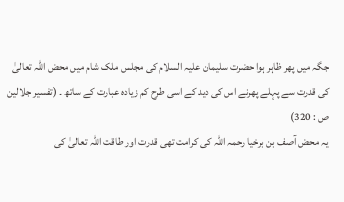جگہ میں پھر ظاہر ہوا حضرت سلیمان علیہ السلام کی مجلس ملک شام میں محض اللہ تعالیٰ کی قدرت سے پہلے پھرنے اس کی دید کے اسی طرح کم زیادہ عبارت کے ساتھ ۔ (تفسیر جلالین ص : 320)
یہ محض آصف بن برخیا رحمہ اللہ کی کرامت تھی قدرت اور طاقت اللہ تعالیٰ کی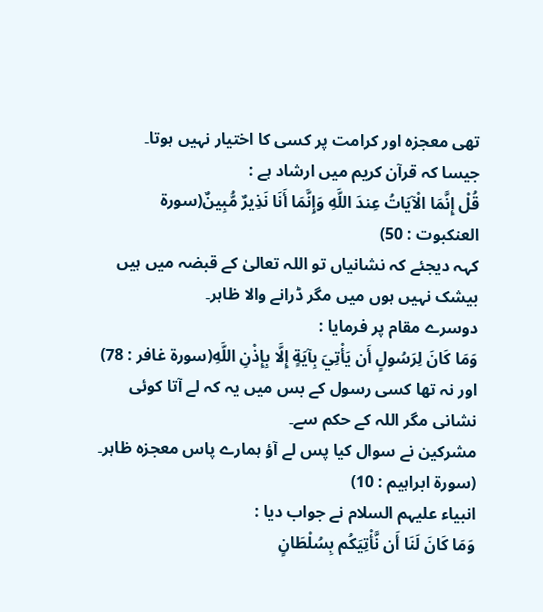تھی معجزہ اور کرامت پر کسی کا اختیار نہیں ہوتا۔
جیسا کہ قرآن کریم میں ارشاد ہے :
قُلْ إِنَّمَا الْآيَاتُ عِندَ اللَّهِ وَإِنَّمَا أَنَا نَذِيرٌ مُّبِينٌ(سورۃ العنکبوت : 50)
کہہ دیجئے کہ نشانیاں تو اللہ تعالیٰ کے قبضہ میں ہیں بیشک نہیں ہوں میں مگر ڈرانے والا ظاہر۔
دوسرے مقام پر فرمایا :
وَمَا كَانَ لِرَسُولٍ أَن يَأْتِيَ بِآيَةٍ إِلَّا بِإِذْنِ اللَّهِ(سورۃ غافر : 78)
اور نہ تھا کسی رسول کے بس میں یہ کہ لے آتا کوئی نشانی مگر اللہ کے حکم سے۔
مشرکین نے سوال کیا پس لے آؤ ہمارے پاس معجزہ ظاہر۔ (سورۃ ابراہیم : 10)
انبیاء علیہم السلام نے جواب دیا :
وَمَا كَانَ لَنَا أَن نَّأْتِيَكُم بِسُلْطَانٍ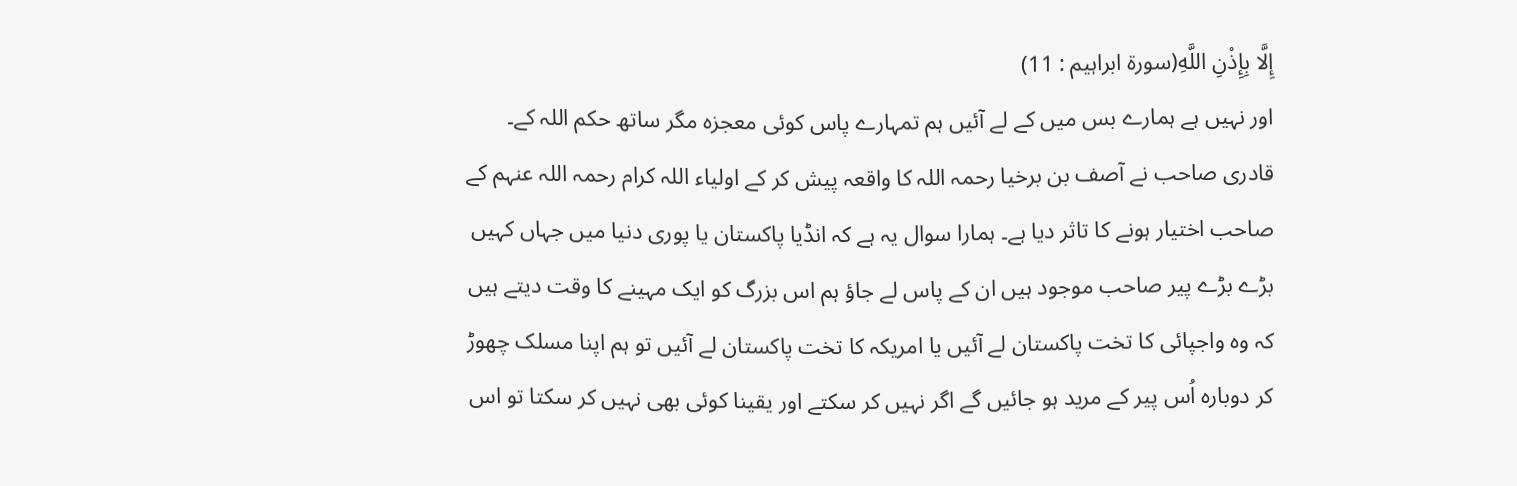إِلَّا بِإِذْنِ اللَّهِ(سورۃ ابراہیم : 11)
اور نہیں ہے ہمارے بس میں کے لے آئیں ہم تمہارے پاس کوئی معجزہ مگر ساتھ حکم اللہ کے۔
قادری صاحب نے آصف بن برخیا رحمہ اللہ کا واقعہ پیش کر کے اولیاء اللہ کرام رحمہ اللہ عنہم کے صاحب اختیار ہونے کا تاثر دیا ہے۔ ہمارا سوال یہ ہے کہ انڈیا پاکستان یا پوری دنیا میں جہاں کہیں بڑے بڑے پیر صاحب موجود ہیں ان کے پاس لے جاؤ ہم اس بزرگ کو ایک مہینے کا وقت دیتے ہیں کہ وہ واجپائی کا تخت پاکستان لے آئیں یا امریکہ کا تخت پاکستان لے آئیں تو ہم اپنا مسلک چھوڑ کر دوبارہ اُس پیر کے مرید ہو جائیں گے اگر نہیں کر سکتے اور یقینا کوئی بھی نہیں کر سکتا تو اس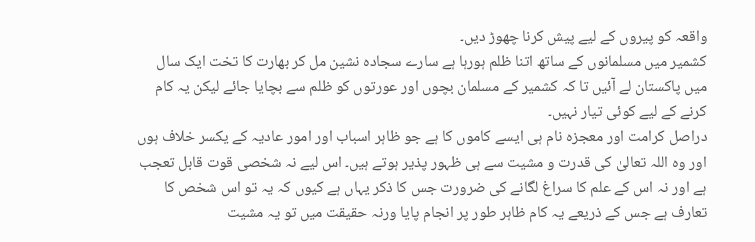واقعہ کو پیروں کے لیے پیش کرنا چھوڑ دیں۔
کشمیر میں مسلمانوں کے ساتھ اتنا ظلم ہورہا ہے سارے سجادہ نشین مل کر بھارت کا تخت ایک سال میں پاکستان لے آئیں تا کہ کشمیر کے مسلمان بچوں اور عورتوں کو ظلم سے بچایا جائے لیکن یہ کام کرنے کے لیے کوئی تیار نہیں۔
دراصل کرامت اور معجزہ نام ہی ایسے کاموں کا ہے جو ظاہر اسباب اور امور عادیہ کے یکسر خلاف ہوں اور وہ اللہ تعالیٰ کی قدرت و مشیت سے ہی ظہور پذیر ہوتے ہیں۔ اس لیے نہ شخصی قوت قابل تعجب ہے اور نہ اس کے علم کا سراغ لگانے کی ضرورت جس کا ذکر یہاں ہے کیوں کہ یہ تو اس شخص کا تعارف ہے جس کے ذریعے یہ کام ظاہر طور پر انجام پایا ورنہ حقیقت میں تو یہ مشیت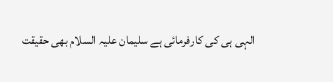الہی ہی کی کارفرمائی ہے سلیمان علیہ السلام بھی حقیقت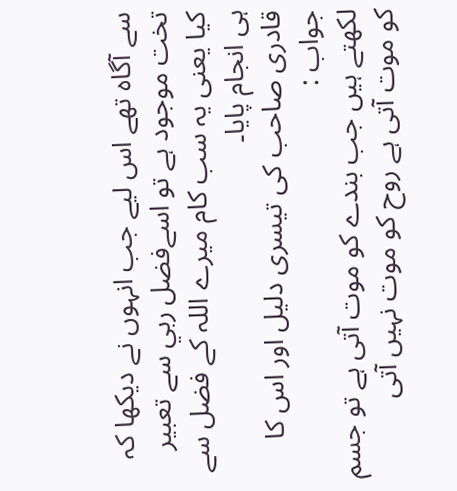سے آگاہ تھے اس لیے جب انہوں نے دیکھا کہ تخت موجود ہے تو اسےفضل ربي سے تعبیر کیا یعنی یہ سب کام میرے اللہ کے فضل سے ہی انجام پایا۔
قادری صاحب کی تیسری دلیل اور اس کا جواب :
لکھتے ہیں جب بندے کو موت آتی ہے تو جسم کو موت آتی ہے روح کو موت نہیں آتی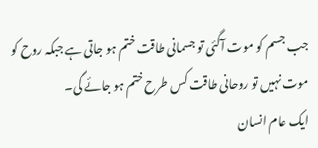جب جسم کو موت آگئی تو جسمانی طاقت ختم ہو جاتی ہے جبکہ روح کو موت نہیں تو روحانی طاقت کس طرح ختم ہو جائے گی۔
ایک عام انسان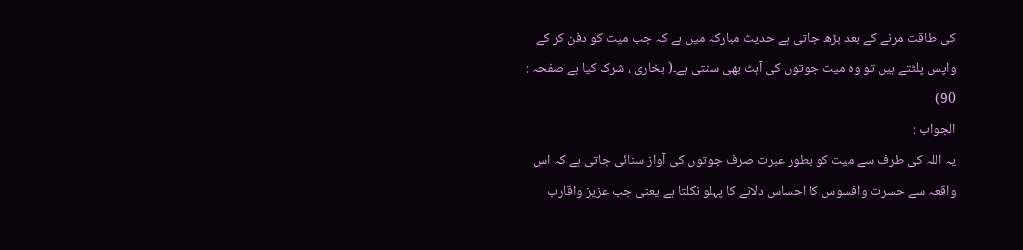کی طاقت مرنے کے بعد بڑھ جاتی ہے حدیث مبارکہ میں ہے کہ جب میت کو دفن کر کے واپس پلٹتے ہیں تو وہ میت جوتوں کی آہٹ بھی سنتی ہے۔( بخاری ، شرک کیا ہے صفحہ : 90)
الجواب :
یہ اللہ کی طرف سے میت کو بطور عبرت صرف جوتوں کی آواز سنائی جاتی ہے کہ اس واقعہ سے حسرت وافسوس کا احساس دلانے کا پہلو نکلتا ہے یعنی جب عزیز واقارب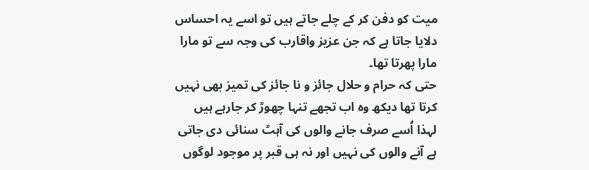میت کو دفن کر کے چلے جاتے ہیں تو اسے یہ احساس دلایا جاتا ہے کہ جن عزیز واقارب کی وجہ سے تو مارا مارا پھرتا تھا۔
حتی کہ حرام و حلال جائز و نا جائز کی تمیز بھی نہیں کرتا تھا دیکھ وہ اب تجھے تنہا چھوڑ کر جارہے ہیں لہذا اُسے صرف جانے والوں کی آہٹ سنائی دی جاتی ہے آنے والوں کی نہیں اور نہ ہی قبر پر موجود لوگوں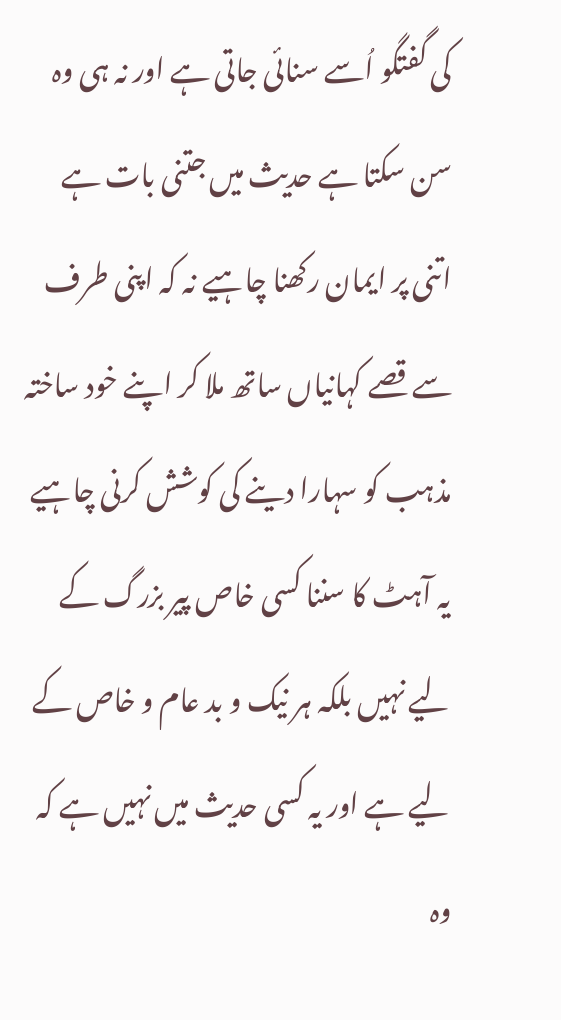کی گفتگو اُسے سنائی جاتی ہے اور نہ ہی وہ سن سکتا ہے حدیث میں جتنی بات ہے اتنی پر ایمان رکھنا چاہیے نہ کہ اپنی طرف سے قصے کہانیاں ساتھ ملا کر اپنے خود ساختہ مذہب کو سہارا دینے کی کوشش کرنی چاہیے یہ آہٹ کا سننا کسی خاص پیر بزرگ کے لیے نہیں بلکہ ہر نیک و بد عام و خاص کے لیے ہے اور یہ کسی حدیث میں نہیں ہے کہ وہ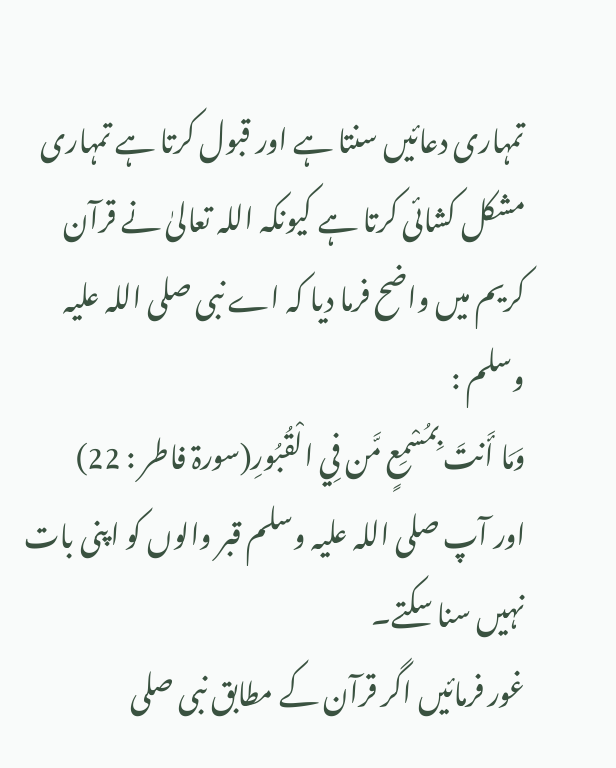تمہاری دعائیں سنتا ہے اور قبول کرتا ہے تمہاری مشکل کشائی کرتا ہے کیونکہ اللہ تعالیٰ نے قرآن کریم میں واضح فرما دیا کہ اے نبی صلی اللہ علیہ وسلم :
وَمَا أَنتَ بِمُسْمِعٍ مَّن فِي الْقُبُورِ(سورۃ فاطر : 22)
اور آپ صلی اللہ علیہ وسلم قبر والوں کو اپنی بات نہیں سنا سکتے۔
غور فرمائیں اگر قرآن کے مطابق نبی صلی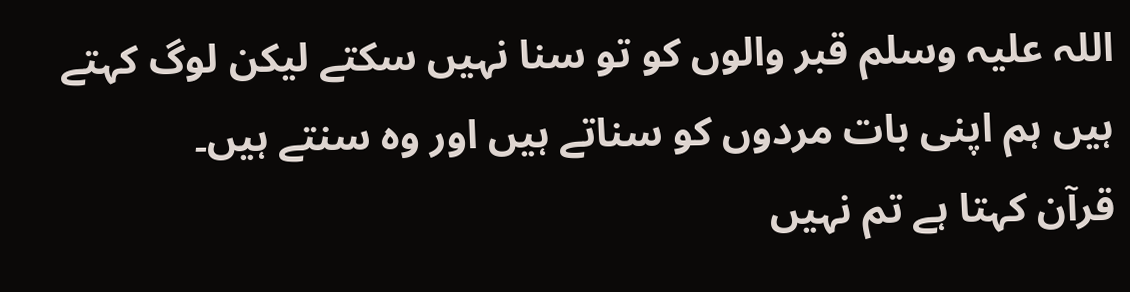اللہ علیہ وسلم قبر والوں کو تو سنا نہیں سکتے لیکن لوگ کہتے ہیں ہم اپنی بات مردوں کو سناتے ہیں اور وہ سنتے ہیں۔
قرآن کہتا ہے تم نہیں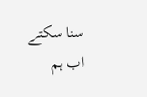سنا سکتے اب ہم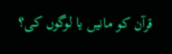قرآن کو مانیں یا لوگوں کی؟